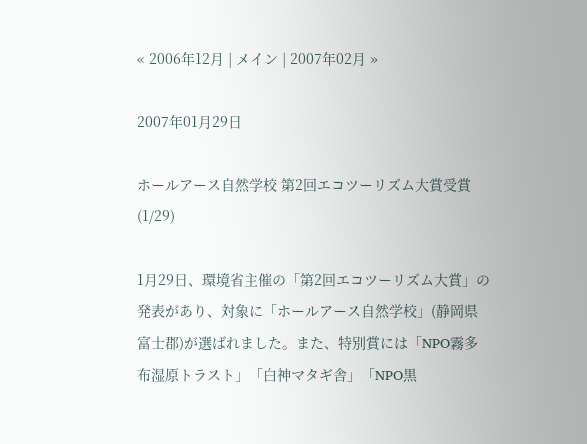« 2006年12月 | メイン | 2007年02月 »

2007年01月29日

ホールアース自然学校 第2回エコツーリズム大賞受賞(1/29)

1月29日、環境省主催の「第2回エコツーリズム大賞」の発表があり、対象に「ホールアース自然学校」(静岡県富士郡)が選ばれました。また、特別賞には「NPO霧多布湿原トラスト」「白神マタギ舎」「NPO黒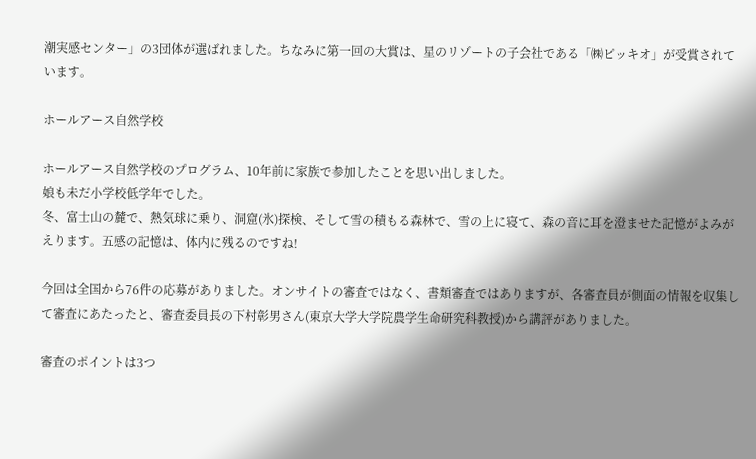潮実感センター」の3団体が選ばれました。ちなみに第一回の大賞は、星のリゾートの子会社である「㈱ピッキオ」が受賞されています。

ホールアース自然学校

ホールアース自然学校のプログラム、10年前に家族で参加したことを思い出しました。
娘も未だ小学校低学年でした。
冬、富士山の麓で、熱気球に乗り、洞窟(氷)探検、そして雪の積もる森林で、雪の上に寝て、森の音に耳を澄ませた記憶がよみがえります。五感の記憶は、体内に残るのですね!

今回は全国から76件の応募がありました。オンサイトの審査ではなく、書類審査ではありますが、各審査員が側面の情報を収集して審査にあたったと、審査委員長の下村彰男さん(東京大学大学院農学生命研究科教授)から講評がありました。

審査のポイントは3つ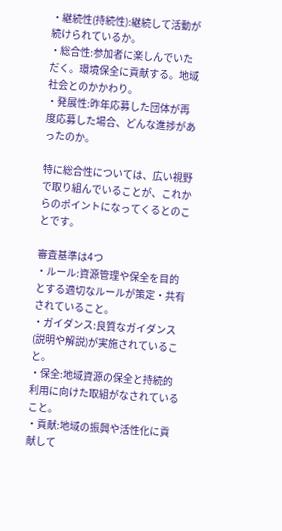・継続性(持続性):継続して活動が続けられているか。
・総合性:参加者に楽しんでいただく。環境保全に貢献する。地域社会とのかかわり。
・発展性:昨年応募した団体が再度応募した場合、どんな進捗があったのか。

特に総合性については、広い視野で取り組んでいることが、これからのポイントになってくるとのことです。

審査基準は4つ
・ルール:資源管理や保全を目的とする適切なルールが策定・共有されていること。
・ガイダンス:良質なガイダンス(説明や解説)が実施されていること。
・保全:地域資源の保全と持続的利用に向けた取組がなされていること。
・貢献:地域の振興や活性化に貢献して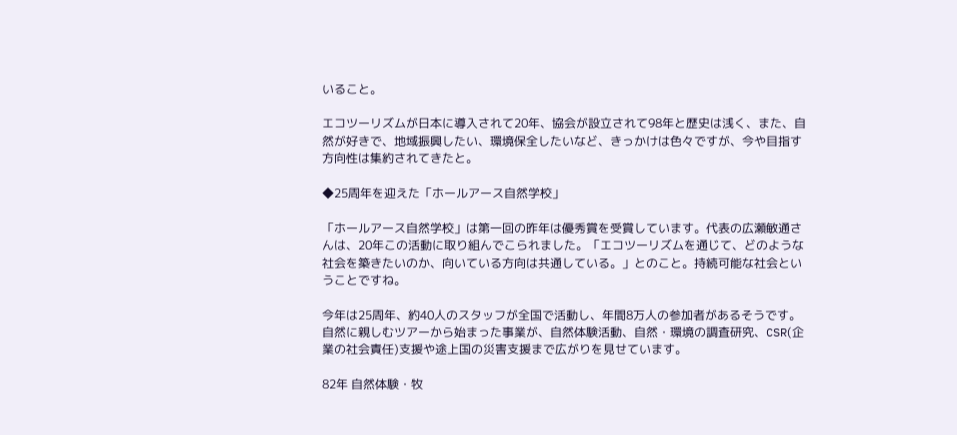いること。

エコツーリズムが日本に導入されて20年、協会が設立されて98年と歴史は浅く、また、自然が好きで、地域振興したい、環境保全したいなど、きっかけは色々ですが、今や目指す方向性は集約されてきたと。

◆25周年を迎えた「ホールアース自然学校」

「ホールアース自然学校」は第一回の昨年は優秀賞を受賞しています。代表の広瀬敏通さんは、20年この活動に取り組んでこられました。「エコツーリズムを通じて、どのような社会を築きたいのか、向いている方向は共通している。」とのこと。持続可能な社会ということですね。

今年は25周年、約40人のスタッフが全国で活動し、年間8万人の参加者があるそうです。自然に親しむツアーから始まった事業が、自然体験活動、自然・環境の調査研究、CSR(企業の社会責任)支援や途上国の災害支援まで広がりを見せています。

82年 自然体験・牧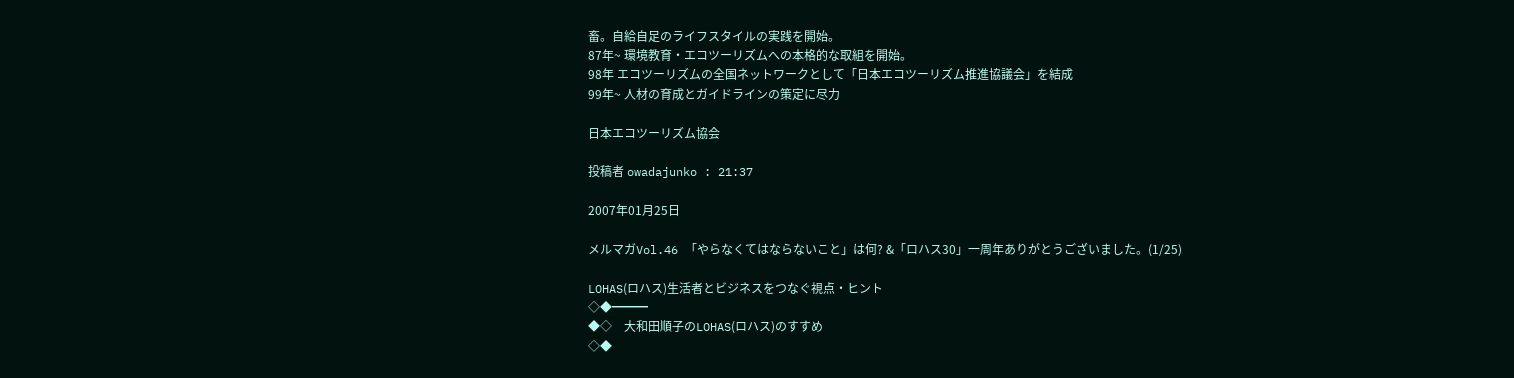畜。自給自足のライフスタイルの実践を開始。
87年~ 環境教育・エコツーリズムへの本格的な取組を開始。
98年 エコツーリズムの全国ネットワークとして「日本エコツーリズム推進協議会」を結成
99年~ 人材の育成とガイドラインの策定に尽力

日本エコツーリズム協会

投稿者 owadajunko : 21:37

2007年01月25日

メルマガVol.46 「やらなくてはならないこと」は何? &「ロハス30」一周年ありがとうございました。(1/25)

LOHAS(ロハス)生活者とビジネスをつなぐ視点・ヒント
◇◆━━━
◆◇    大和田順子のLOHAS(ロハス)のすすめ
◇◆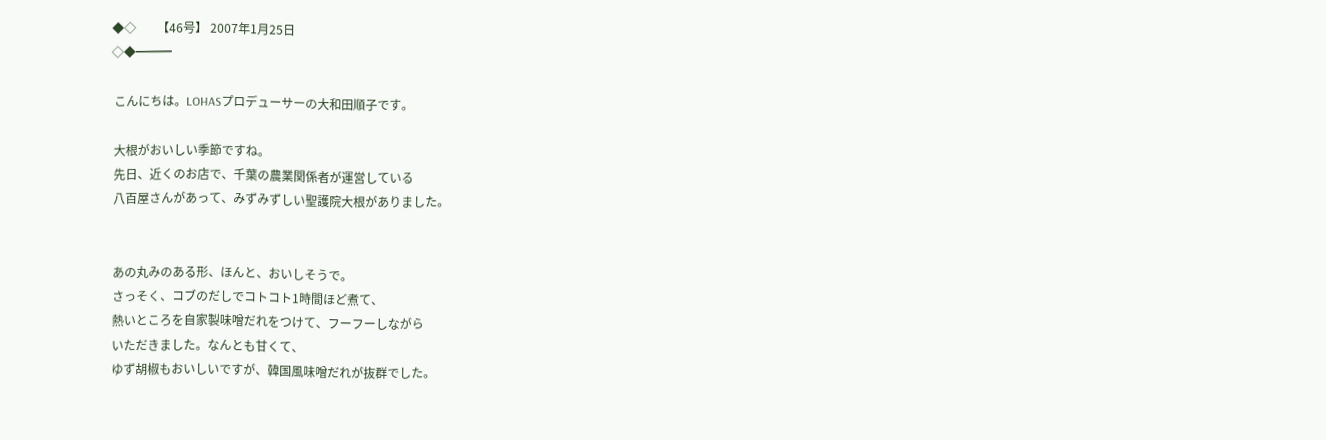◆◇       【46号】 2007年1月25日
◇◆━━━

 こんにちは。LOHASプロデューサーの大和田順子です。

 大根がおいしい季節ですね。
 先日、近くのお店で、千葉の農業関係者が運営している
 八百屋さんがあって、みずみずしい聖護院大根がありました。


 あの丸みのある形、ほんと、おいしそうで。
 さっそく、コブのだしでコトコト1時間ほど煮て、
 熱いところを自家製味噌だれをつけて、フーフーしながら
 いただきました。なんとも甘くて、
 ゆず胡椒もおいしいですが、韓国風味噌だれが抜群でした。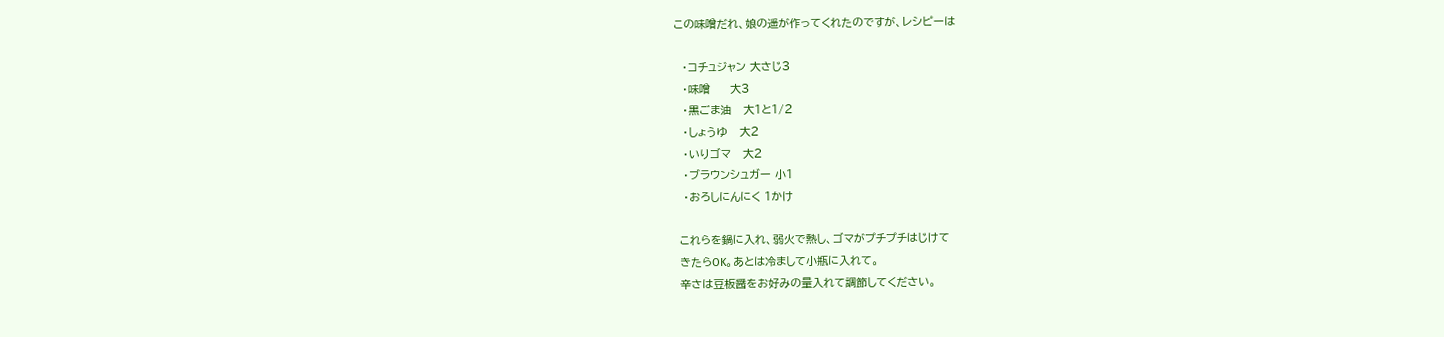この味噌だれ、娘の遥が作ってくれたのですが、レシピーは

  ・コチュジャン 大さじ3
  ・味噌     大3
  ・黒ごま油   大1と1/2
  ・しょうゆ   大2
  ・いりゴマ   大2
  ・ブラウンシュガー 小1
  ・おろしにんにく 1かけ

 これらを鍋に入れ、弱火で熱し、ゴマがプチプチはじけて
 きたらOK。あとは冷まして小瓶に入れて。
 辛さは豆板醤をお好みの量入れて調節してください。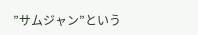”サムジャン”という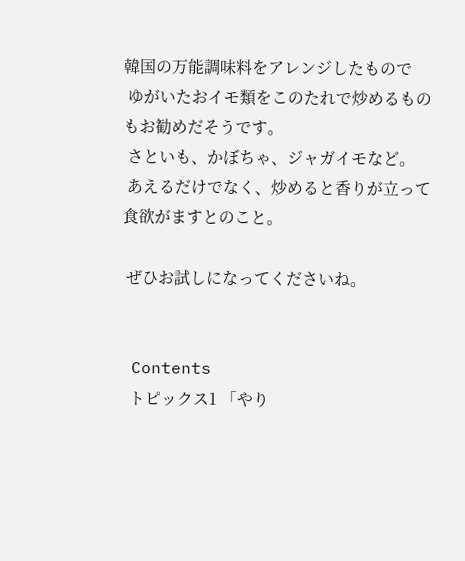韓国の万能調味料をアレンジしたもので
 ゆがいたおイモ類をこのたれで炒めるものもお勧めだそうです。
 さといも、かぼちゃ、ジャガイモなど。
 あえるだけでなく、炒めると香りが立って食欲がますとのこと。

 ぜひお試しになってくださいね。


 Contents
  トピックス1 「やり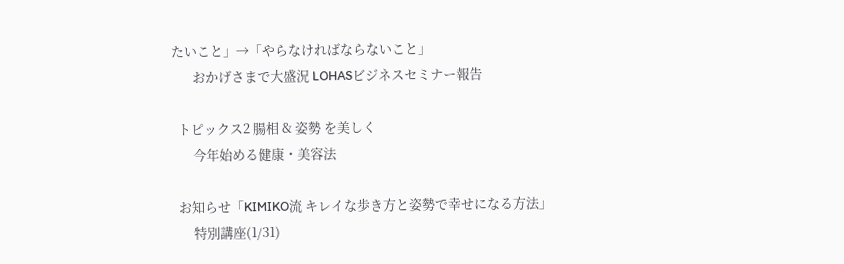たいこと」→「やらなければならないこと」
       おかげさまで大盛況 LOHASビジネスセミナー報告

  トピックス2 腸相 & 姿勢 を美しく
       今年始める健康・美容法

  お知らせ「KIMIKO流 キレイな歩き方と姿勢で幸せになる方法」
       特別講座(1/31)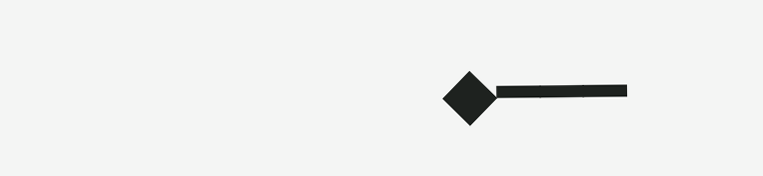◆━━━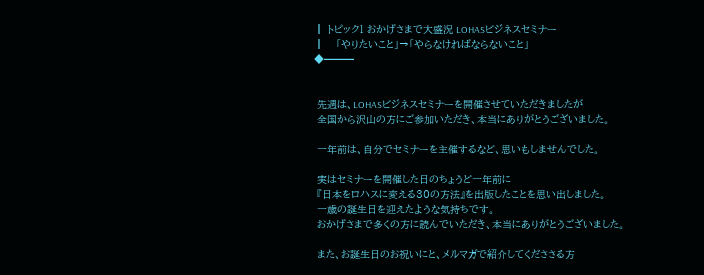┃ トピック1 おかげさまで大盛況 LOHASビジネスセミナー
┃    「やりたいこと」→「やらなければならないこと」
◆━━━


 先週は、LOHASビジネスセミナーを開催させていただきましたが
 全国から沢山の方にご参加いただき、本当にありがとうございました。

 一年前は、自分でセミナーを主催するなど、思いもしませんでした。

 実はセミナーを開催した日のちょうど一年前に
 『日本をロハスに変える30の方法』を出版したことを思い出しました。
 一歳の誕生日を迎えたような気持ちです。
 おかげさまで多くの方に読んでいただき、本当にありがとうございました。

 また、お誕生日のお祝いにと、メルマガで紹介してくだささる方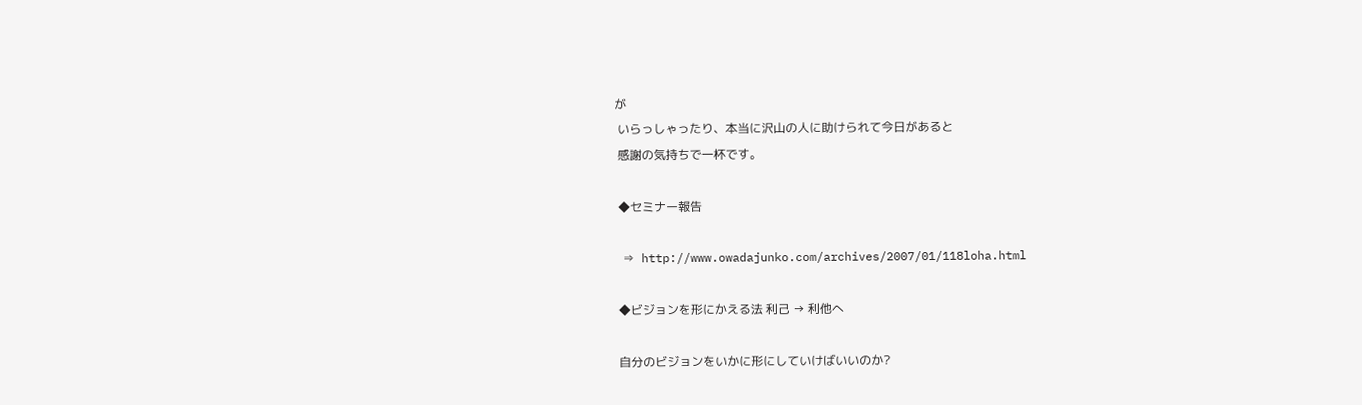が
 いらっしゃったり、本当に沢山の人に助けられて今日があると
 感謝の気持ちで一杯です。

 ◆セミナー報告

 ⇒ http://www.owadajunko.com/archives/2007/01/118loha.html

 ◆ビジョンを形にかえる法 利己 → 利他へ

 自分のビジョンをいかに形にしていけばいいのか?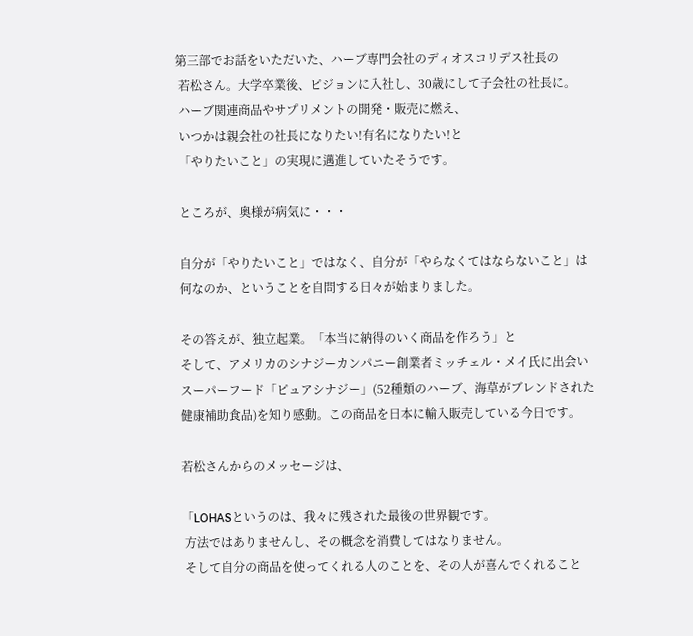第三部でお話をいただいた、ハーブ専門会社のディオスコリデス社長の
 若松さん。大学卒業後、ピジョンに入社し、30歳にして子会社の社長に。
 ハーブ関連商品やサプリメントの開発・販売に燃え、
 いつかは親会社の社長になりたい!有名になりたい!と
 「やりたいこと」の実現に邁進していたそうです。

 ところが、奥様が病気に・・・

 自分が「やりたいこと」ではなく、自分が「やらなくてはならないこと」は
 何なのか、ということを自問する日々が始まりました。

 その答えが、独立起業。「本当に納得のいく商品を作ろう」と
 そして、アメリカのシナジーカンパニー創業者ミッチェル・メイ氏に出会い
 スーパーフード「ピュアシナジー」(52種類のハーブ、海草がブレンドされた
 健康補助食品)を知り感動。この商品を日本に輸入販売している今日です。

 若松さんからのメッセージは、

 「LOHASというのは、我々に残された最後の世界観です。
  方法ではありませんし、その概念を消費してはなりません。
  そして自分の商品を使ってくれる人のことを、その人が喜んでくれること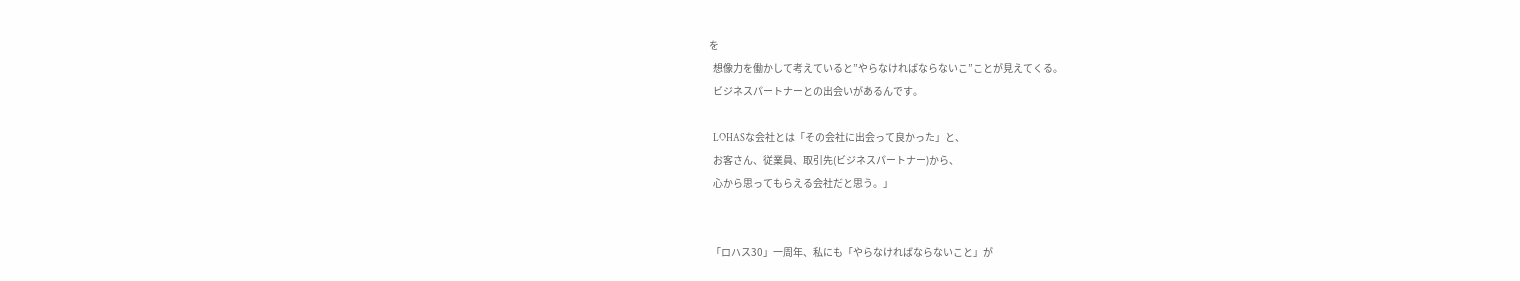を
  想像力を働かして考えていると”やらなければならないこ”ことが見えてくる。
  ビジネスパートナーとの出会いがあるんです。

  LOHASな会社とは「その会社に出会って良かった」と、
  お客さん、従業員、取引先(ビジネスパートナー)から、
  心から思ってもらえる会社だと思う。」


 「ロハス30」一周年、私にも「やらなければならないこと」が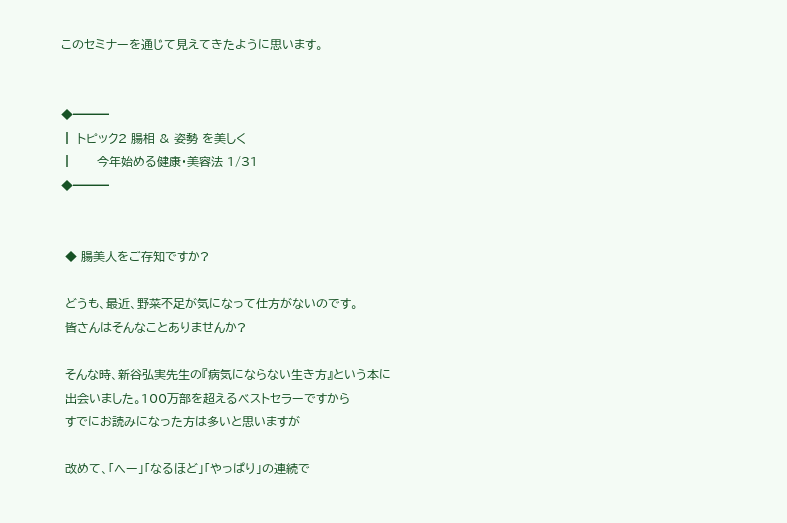このセミナーを通じて見えてきたように思います。


◆━━━
┃ トピック2 腸相 & 姿勢 を美しく
┃      今年始める健康・美容法 1/31
◆━━━


 ◆ 腸美人をご存知ですか?

 どうも、最近、野菜不足が気になって仕方がないのです。
 皆さんはそんなことありませんか?

 そんな時、新谷弘実先生の『病気にならない生き方』という本に
 出会いました。100万部を超えるベストセラーですから
 すでにお読みになった方は多いと思いますが

 改めて、「へー」「なるほど」「やっぱり」の連続で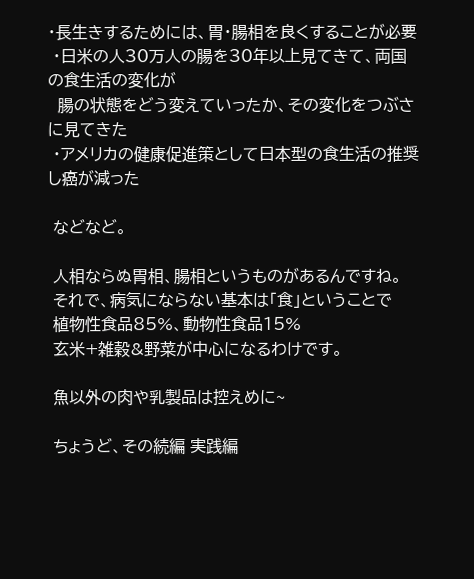・長生きするためには、胃・腸相を良くすることが必要
 ・日米の人30万人の腸を30年以上見てきて、両国の食生活の変化が
  腸の状態をどう変えていったか、その変化をつぶさに見てきた
 ・アメリカの健康促進策として日本型の食生活の推奨し癌が減った

 などなど。

 人相ならぬ胃相、腸相というものがあるんですね。
 それで、病気にならない基本は「食」ということで
 植物性食品85%、動物性食品15%
 玄米+雑穀&野菜が中心になるわけです。

 魚以外の肉や乳製品は控えめに~

 ちょうど、その続編 実践編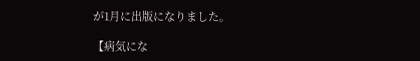が1月に出版になりました。

【病気にな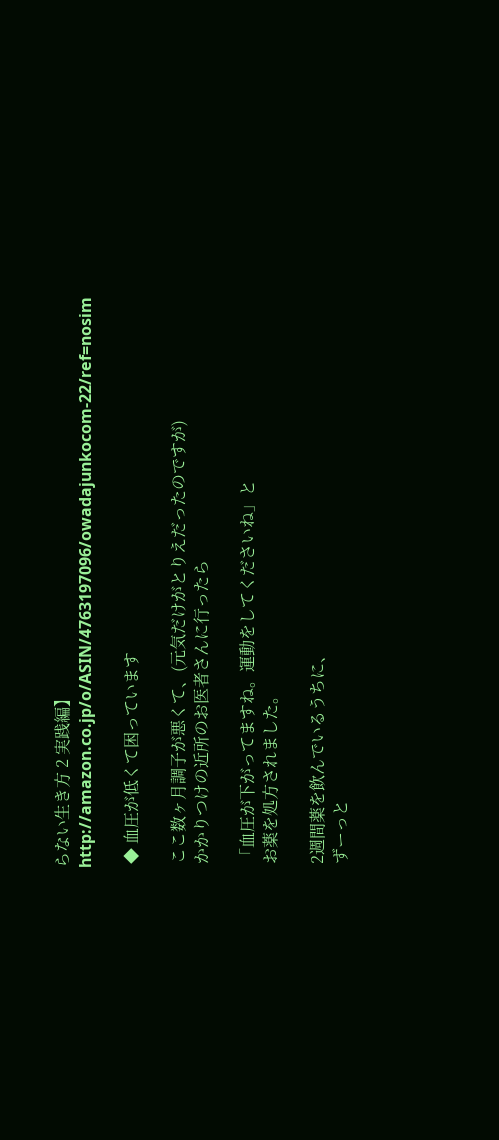らない生き方 2 実践編】
http://amazon.co.jp/o/ASIN/4763197096/owadajunkocom-22/ref=nosim

 ◆ 血圧が低くて困っています

 ここ数ヶ月調子が悪くて、(元気だけがとりえだったのですが)
 かかりつけの近所のお医者さんに行ったら

 「血圧が下がってますね。運動をしてくださいね」と
 お薬を処方されました。

 2週間薬を飲んでいるうちに、
 ずーっと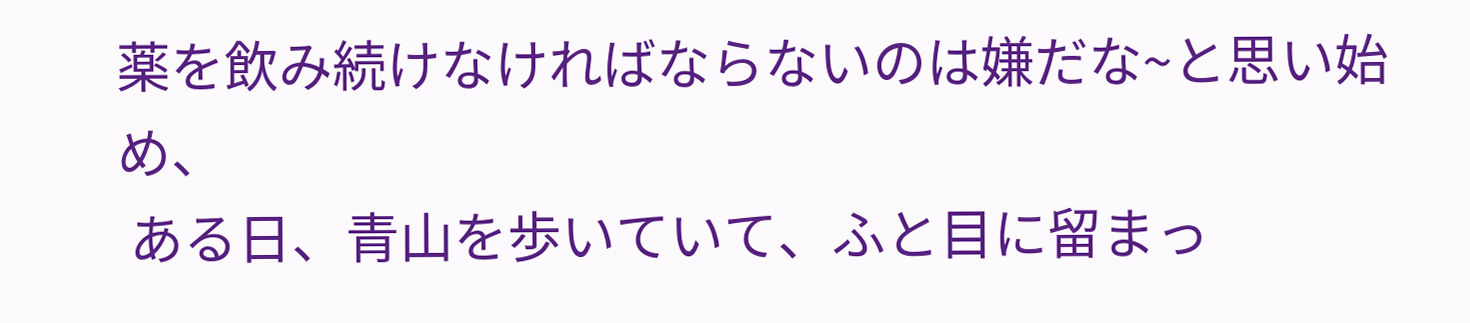薬を飲み続けなければならないのは嫌だな~と思い始め、
 ある日、青山を歩いていて、ふと目に留まっ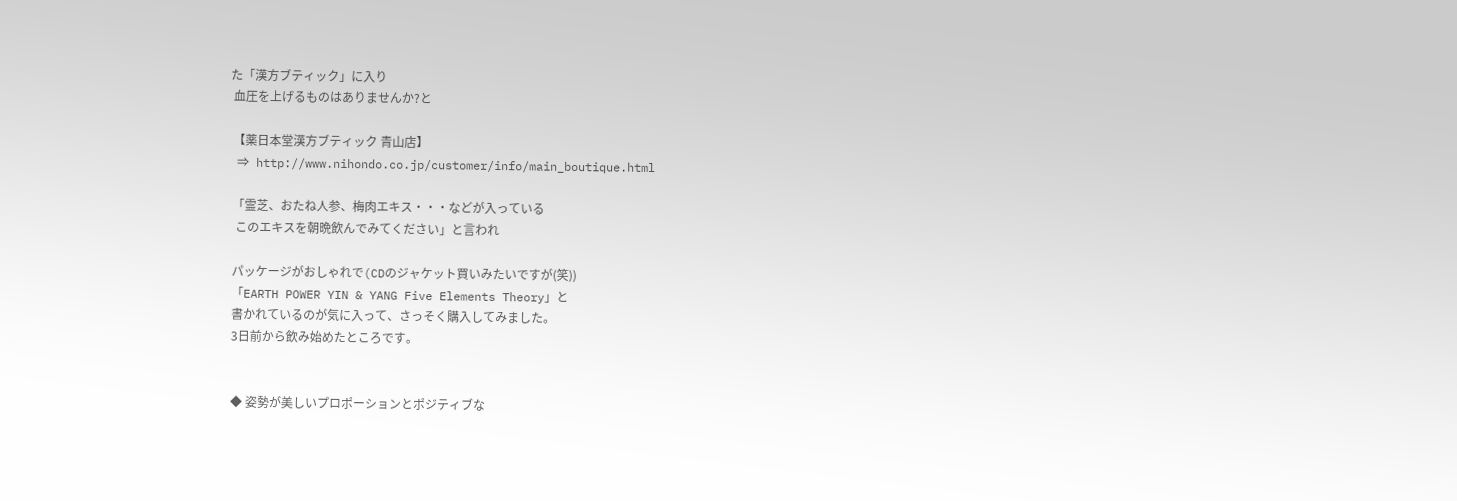た「漢方ブティック」に入り
 血圧を上げるものはありませんか?と

 【薬日本堂漢方ブティック 青山店】
 ⇒ http://www.nihondo.co.jp/customer/info/main_boutique.html

 「霊芝、おたね人参、梅肉エキス・・・などが入っている
  このエキスを朝晩飲んでみてください」と言われ

 パッケージがおしゃれで(CDのジャケット買いみたいですが(笑))
 「EARTH POWER YIN & YANG Five Elements Theory」と
 書かれているのが気に入って、さっそく購入してみました。
 3日前から飲み始めたところです。


 ◆ 姿勢が美しいプロポーションとポジティブな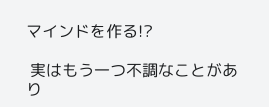マインドを作る!?

 実はもう一つ不調なことがあり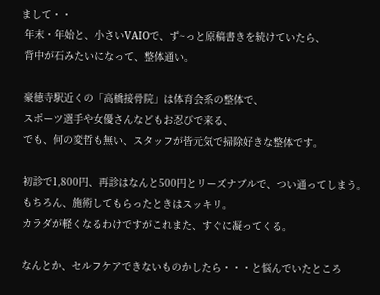まして・・
 年末・年始と、小さいVAIOで、ず~っと原稿書きを続けていたら、
 背中が石みたいになって、整体通い。

 豪徳寺駅近くの「高橋接骨院」は体育会系の整体で、
 スポーツ選手や女優さんなどもお忍びで来る、
 でも、何の変哲も無い、スタッフが皆元気で掃除好きな整体です。

 初診で1,800円、再診はなんと500円とリーズナブルで、つい通ってしまう。
 もちろん、施術してもらったときはスッキリ。
 カラダが軽くなるわけですがこれまた、すぐに凝ってくる。

 なんとか、セルフケアできないものかしたら・・・と悩んでいたところ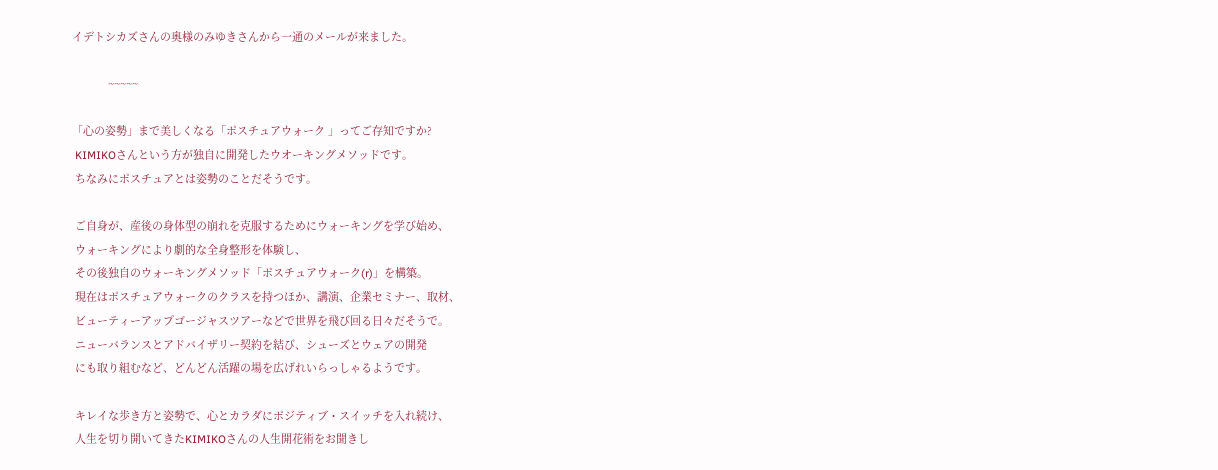イデトシカズさんの奥様のみゆきさんから一通のメールが来ました。

            ~~~~~

「心の姿勢」まで美しくなる「ポスチュアウォーク 」ってご存知ですか?
 KIMIKOさんという方が独自に開発したウオーキングメソッドです。
 ちなみにポスチュアとは姿勢のことだそうです。

 ご自身が、産後の身体型の崩れを克服するためにウォーキングを学び始め、
 ウォーキングにより劇的な全身整形を体験し、
 その後独自のウォーキングメソッド「ポスチュアウォーク(r)」を構築。
 現在はポスチュアウォークのクラスを持つほか、講演、企業セミナー、取材、
 ビューティーアップゴージャスツアーなどで世界を飛び回る日々だそうで。
 ニューバランスとアドバイザリー契約を結び、シューズとウェアの開発
 にも取り組むなど、どんどん活躍の場を広げれいらっしゃるようです。

 キレイな歩き方と姿勢で、心とカラダにポジティブ・スイッチを入れ続け、
 人生を切り開いてきたKIMIKOさんの人生開花術をお聞きし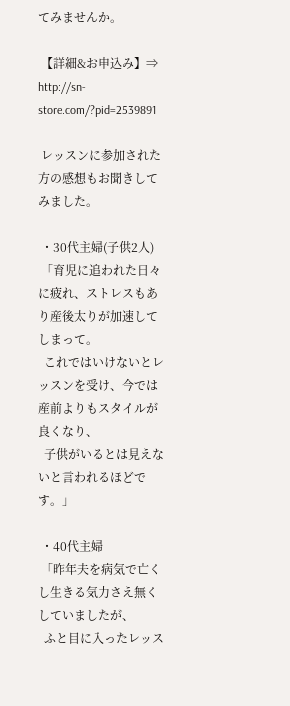てみませんか。

 【詳細&お申込み】⇒ http://sn-store.com/?pid=2539891

 レッスンに参加された方の感想もお聞きしてみました。

 ・30代主婦(子供2人)
 「育児に追われた日々に疲れ、ストレスもあり産後太りが加速してしまって。
  これではいけないとレッスンを受け、今では産前よりもスタイルが良くなり、
  子供がいるとは見えないと言われるほどです。」

 ・40代主婦
 「昨年夫を病気で亡くし生きる気力さえ無くしていましたが、
  ふと目に入ったレッス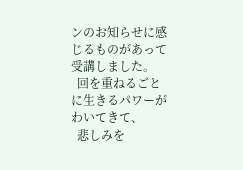ンのお知らせに感じるものがあって受講しました。
  回を重ねるごとに生きるパワーがわいてきて、
  悲しみを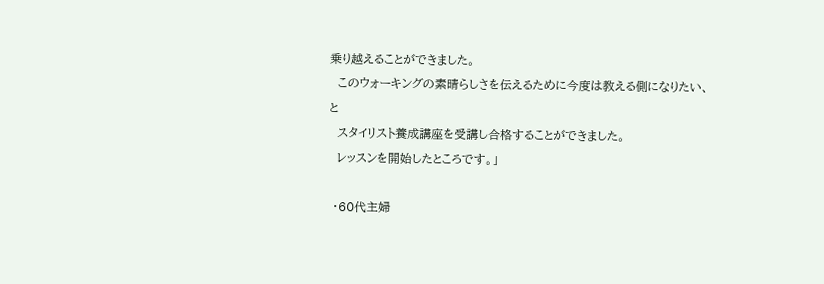乗り越えることができました。
  このウォーキングの素晴らしさを伝えるために今度は教える側になりたい、と
  スタイリスト養成講座を受講し合格することができました。
  レッスンを開始したところです。」

 ・60代主婦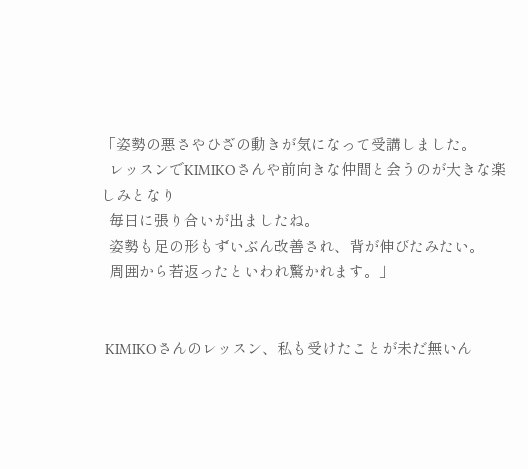「姿勢の悪さやひざの動きが気になって受講しました。
  レッスンでKIMIKOさんや前向きな仲間と会うのが大きな楽しみとなり
  毎日に張り合いが出ましたね。
  姿勢も足の形もずいぶん改善され、背が伸びたみたい。
  周囲から若返ったといわれ驚かれます。」


 KIMIKOさんのレッスン、私も受けたことが未だ無いん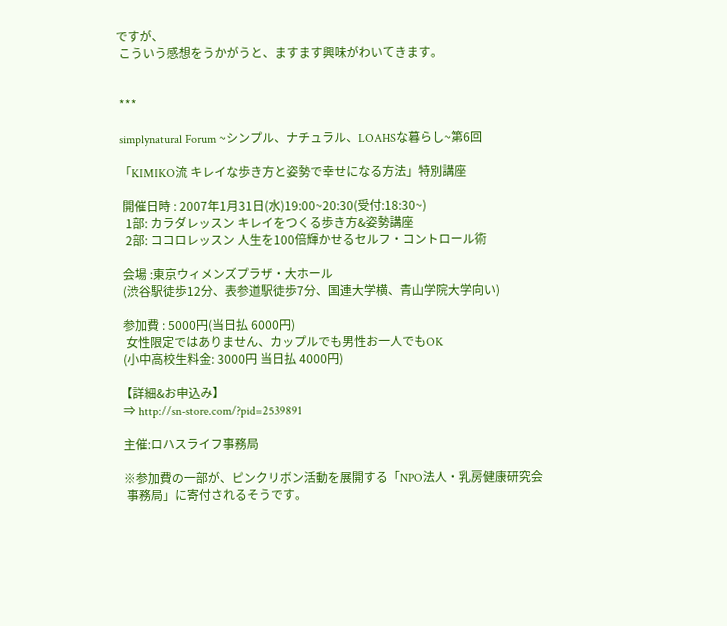ですが、
 こういう感想をうかがうと、ますます興味がわいてきます。


 ***

 simplynatural Forum ~シンプル、ナチュラル、LOAHSな暮らし~第6回

 「KIMIKO流 キレイな歩き方と姿勢で幸せになる方法」特別講座

  開催日時 : 2007年1月31日(水)19:00~20:30(受付:18:30~)
   1部: カラダレッスン キレイをつくる歩き方&姿勢講座
   2部: ココロレッスン 人生を100倍輝かせるセルフ・コントロール術

  会場 :東京ウィメンズプラザ・大ホール
  (渋谷駅徒歩12分、表参道駅徒歩7分、国連大学横、青山学院大学向い)

  参加費 : 5000円(当日払 6000円)
   女性限定ではありません、カップルでも男性お一人でもOK
  (小中高校生料金: 3000円 当日払 4000円)

 【詳細&お申込み】
  ⇒ http://sn-store.com/?pid=2539891

  主催:ロハスライフ事務局

  ※参加費の一部が、ピンクリボン活動を展開する「NPO法人・乳房健康研究会
   事務局」に寄付されるそうです。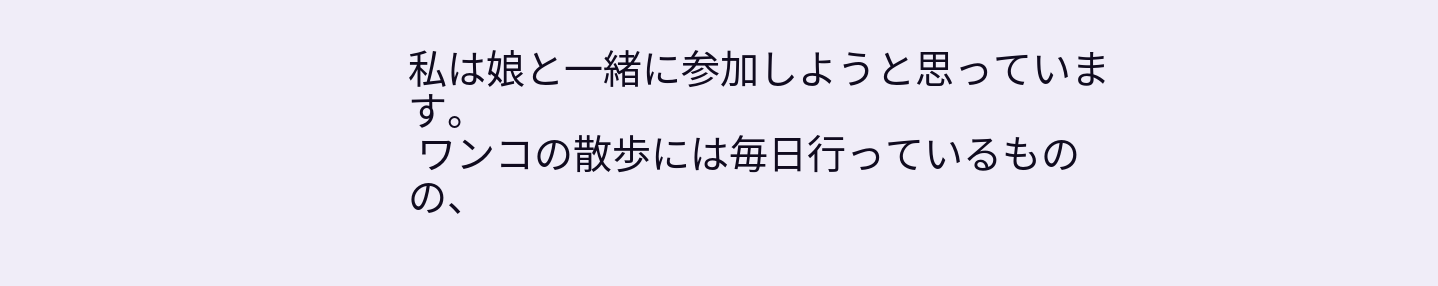私は娘と一緒に参加しようと思っています。
 ワンコの散歩には毎日行っているものの、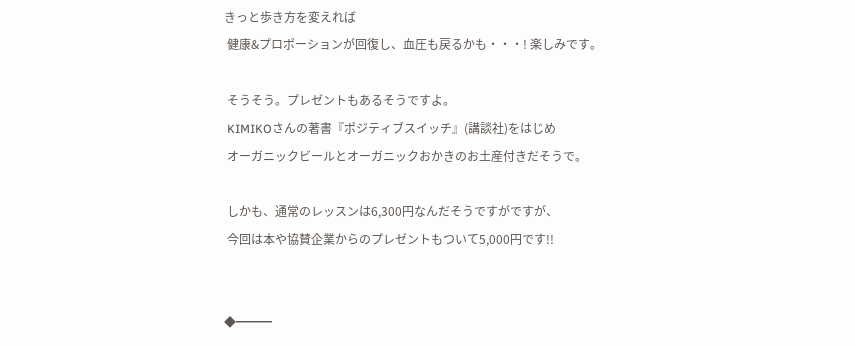きっと歩き方を変えれば
 健康&プロポーションが回復し、血圧も戻るかも・・・! 楽しみです。

 そうそう。プレゼントもあるそうですよ。
 KIMIKOさんの著書『ポジティブスイッチ』(講談社)をはじめ
 オーガニックビールとオーガニックおかきのお土産付きだそうで。

 しかも、通常のレッスンは6,300円なんだそうですがですが、
 今回は本や協賛企業からのプレゼントもついて5,000円です!!


◆━━━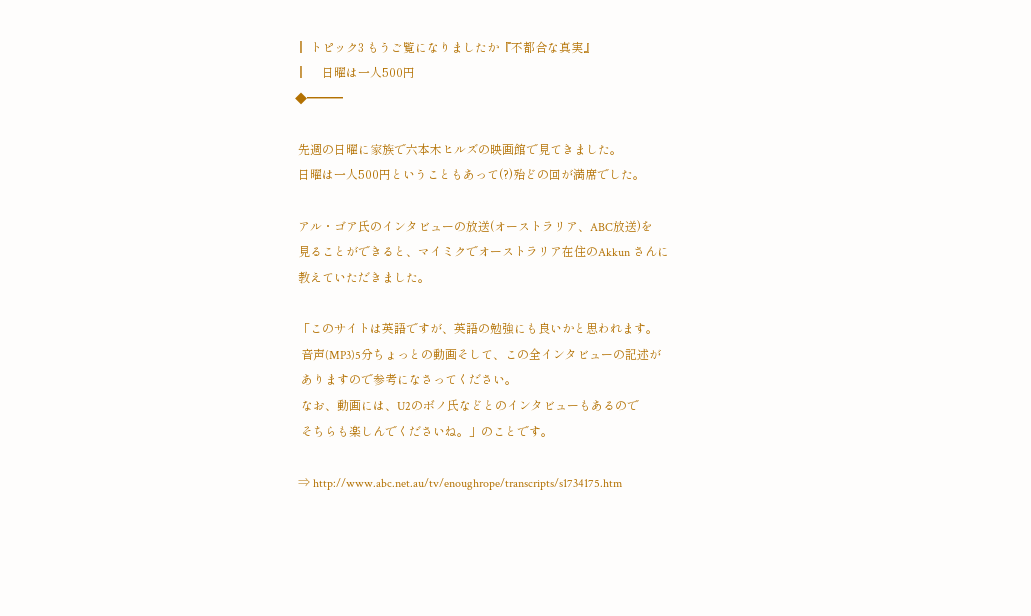┃ トピック3 もうご覧になりましたか『不都合な真実』
┃     日曜は一人500円
◆━━━

 先週の日曜に家族で六本木ヒルズの映画館で見てきました。
 日曜は一人500円ということもあって(?)殆どの回が満席でした。

 アル・ゴア氏のインタビューの放送(オーストラリア、ABC放送)を
 見ることができると、マイミクでオーストラリア在住のAkkun さんに
 教えていただきました。

 「このサイトは英語ですが、英語の勉強にも良いかと思われます。
  音声(MP3)5分ちょっとの動画そして、この全インタビューの記述が
  ありますので参考になさってください。
  なお、動画には、U2のボノ氏などとのインタビューもあるので
  そちらも楽しんでくださいね。」のことです。

 ⇒ http://www.abc.net.au/tv/enoughrope/transcripts/s1734175.htm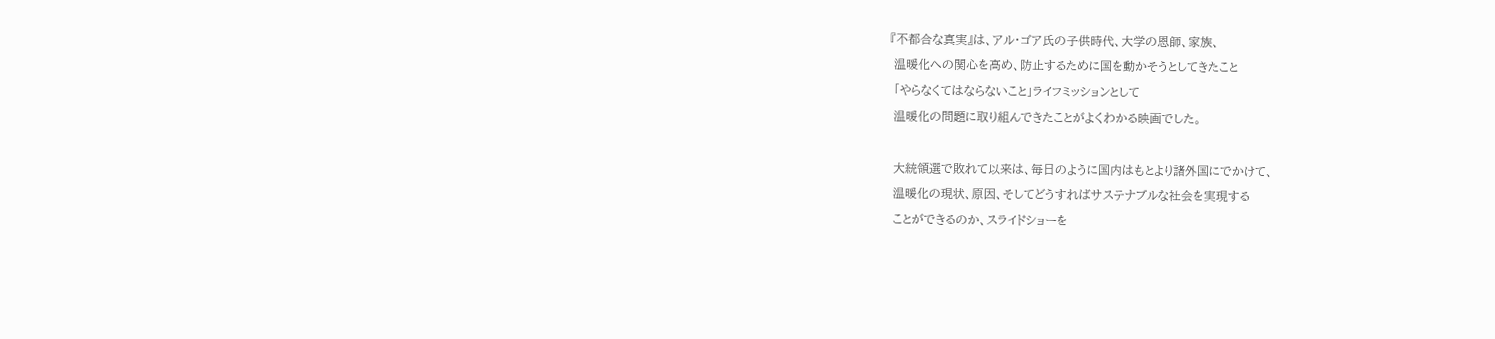『不都合な真実』は、アル・ゴア氏の子供時代、大学の恩師、家族、
 温暖化への関心を高め、防止するために国を動かそうとしてきたこと
 「やらなくてはならないこと」ライフミッションとして
 温暖化の問題に取り組んできたことがよくわかる映画でした。

 大統領選で敗れて以来は、毎日のように国内はもとより諸外国にでかけて、
 温暖化の現状、原因、そしてどうすればサステナブルな社会を実現する
 ことができるのか、スライドショーを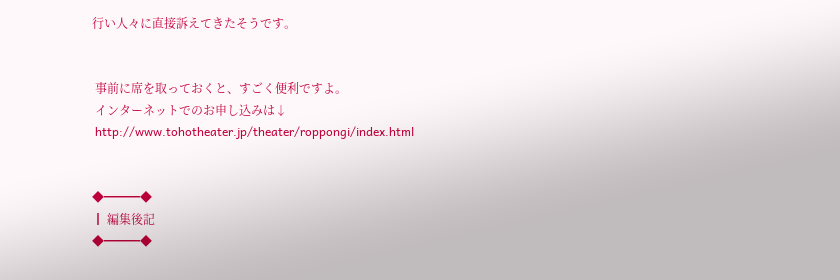行い人々に直接訴えてきたそうです。


 事前に席を取っておくと、すごく便利ですよ。
 インターネットでのお申し込みは↓
 http://www.tohotheater.jp/theater/roppongi/index.html


◆━━━◆
┃ 編集後記
◆━━━◆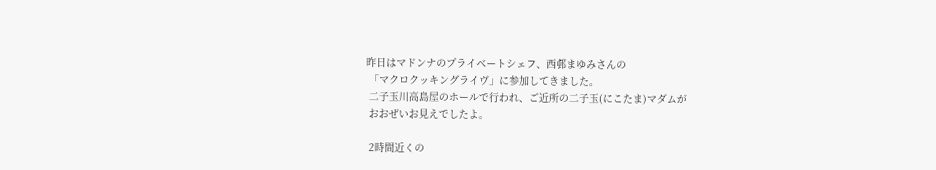昨日はマドンナのプライベートシェフ、西邨まゆみさんの
 「マクロクッキングライヴ」に参加してきました。
 二子玉川高島屋のホールで行われ、ご近所の二子玉(にこたま)マダムが
 おおぜいお見えでしたよ。

 2時間近くの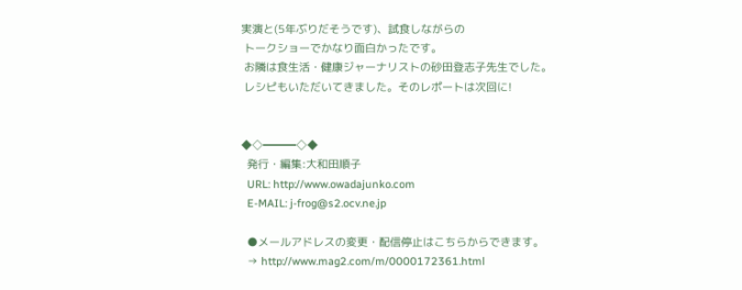実演と(5年ぶりだそうです)、試食しながらの
 トークショーでかなり面白かったです。
 お隣は食生活・健康ジャーナリストの砂田登志子先生でした。
 レシピもいただいてきました。そのレポートは次回に!


◆◇━━━◇◆
  発行・編集:大和田順子
  URL: http://www.owadajunko.com
  E-MAIL: j-frog@s2.ocv.ne.jp

  ●メールアドレスの変更・配信停止はこちらからできます。
  → http://www.mag2.com/m/0000172361.html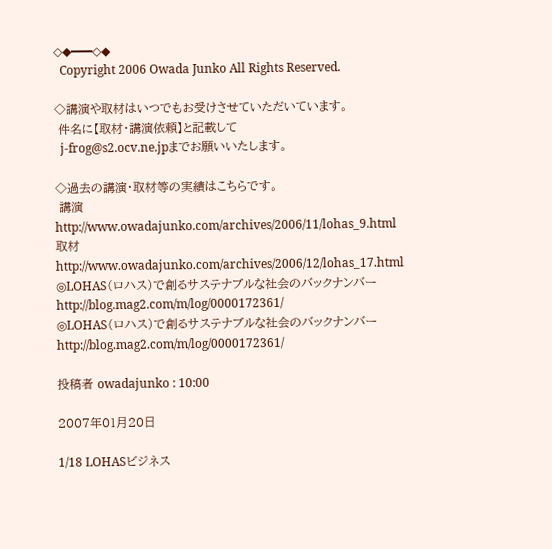◇◆━━━◇◆
  Copyright 2006 Owada Junko All Rights Reserved.

◇講演や取材はいつでもお受けさせていただいています。
 件名に【取材・講演依頼】と記載して
  j-frog@s2.ocv.ne.jpまでお願いいたします。

◇過去の講演・取材等の実績はこちらです。
 講演http://www.owadajunko.com/archives/2006/11/lohas_9.html
取材http://www.owadajunko.com/archives/2006/12/lohas_17.html
◎LOHAS(ロハス)で創るサステナブルな社会のバックナンバー
http://blog.mag2.com/m/log/0000172361/
◎LOHAS(ロハス)で創るサステナブルな社会のバックナンバー
http://blog.mag2.com/m/log/0000172361/

投稿者 owadajunko : 10:00

2007年01月20日

1/18 LOHASビジネス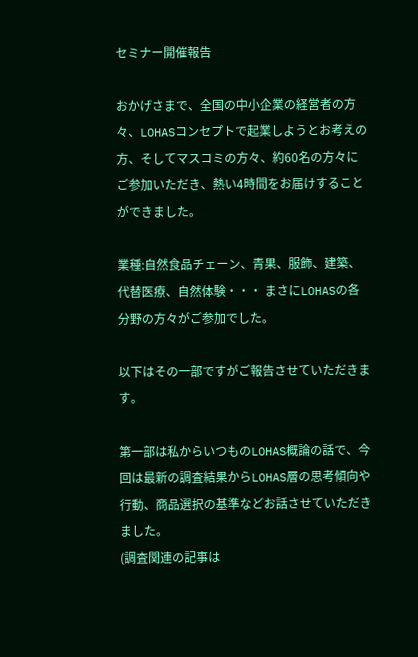セミナー開催報告

おかげさまで、全国の中小企業の経営者の方々、LOHASコンセプトで起業しようとお考えの方、そしてマスコミの方々、約60名の方々にご参加いただき、熱い4時間をお届けすることができました。

業種:自然食品チェーン、青果、服飾、建築、代替医療、自然体験・・・ まさにLOHASの各分野の方々がご参加でした。

以下はその一部ですがご報告させていただきます。

第一部は私からいつものLOHAS概論の話で、今回は最新の調査結果からLOHAS層の思考傾向や行動、商品選択の基準などお話させていただきました。
(調査関連の記事は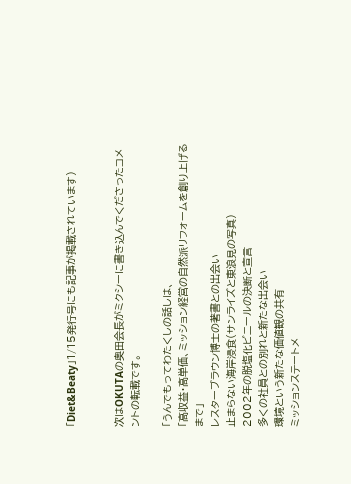「Diet&Beaty」1/15発行号にも記事が掲載されています)


次はOKUTAの奥田会長がミクシーに書き込んでくださったコメントの転載です。

「うんでもってわたくしの話しは、
「高収益・高単価、ミッション経営の自然派リフォームを創り上げるまで」
レスターブラウン博士の著書との出会い
止まらない海岸浸食(サンライズと東浪見の写真)
2002年の脱塩化ビニールの決断と宣言
多くの社員との別れと新たな出会い
環境という新たな価値観の共有
ミッションステートメ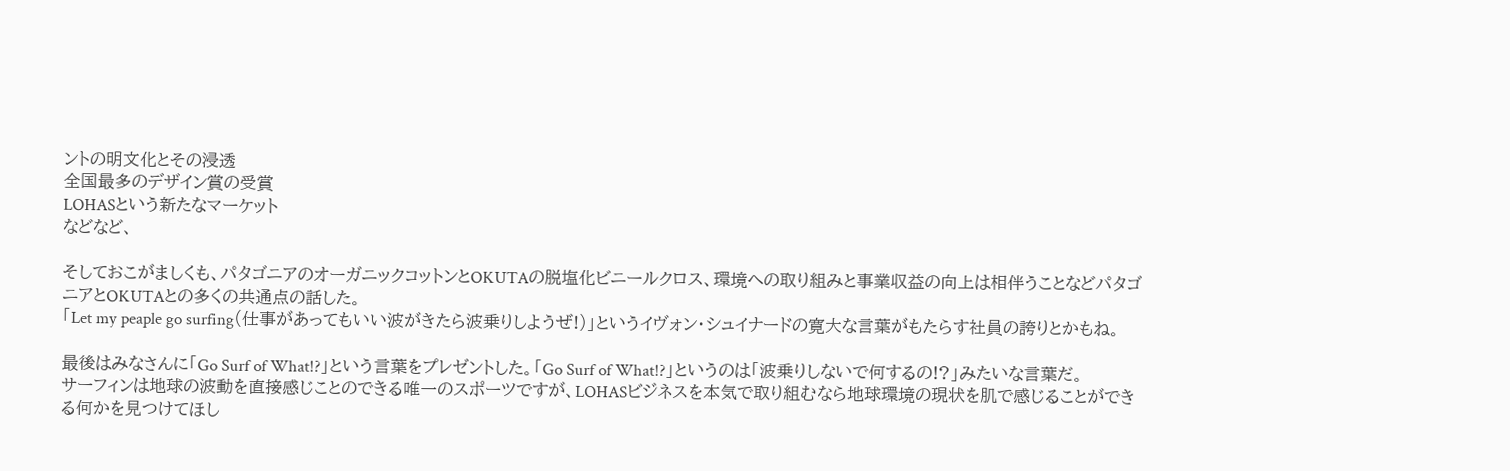ントの明文化とその浸透
全国最多のデザイン賞の受賞
LOHASという新たなマーケット
などなど、

そしておこがましくも、パタゴニアのオーガニックコットンとOKUTAの脱塩化ビニールクロス、環境への取り組みと事業収益の向上は相伴うことなどパタゴニアとOKUTAとの多くの共通点の話した。
「Let my peaple go surfing(仕事があってもいい波がきたら波乗りしようぜ!)」というイヴォン・シュイナードの寛大な言葉がもたらす社員の誇りとかもね。

最後はみなさんに「Go Surf of What!?」という言葉をプレゼントした。「Go Surf of What!?」というのは「波乗りしないで何するの!?」みたいな言葉だ。
サーフィンは地球の波動を直接感じことのできる唯一のスポーツですが、LOHASビジネスを本気で取り組むなら地球環境の現状を肌で感じることができる何かを見つけてほし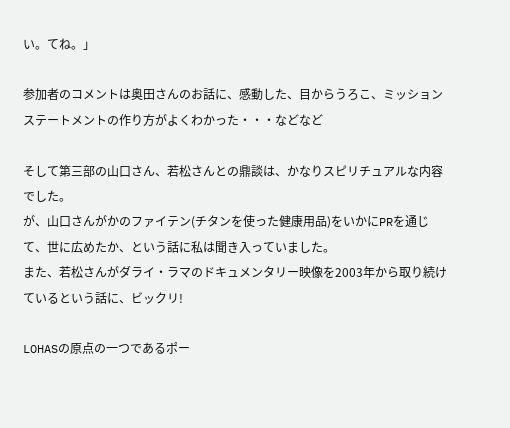い。てね。」

参加者のコメントは奥田さんのお話に、感動した、目からうろこ、ミッションステートメントの作り方がよくわかった・・・などなど

そして第三部の山口さん、若松さんとの鼎談は、かなりスピリチュアルな内容でした。
が、山口さんがかのファイテン(チタンを使った健康用品)をいかにPRを通じて、世に広めたか、という話に私は聞き入っていました。
また、若松さんがダライ・ラマのドキュメンタリー映像を2003年から取り続けているという話に、ビックリ!

LOHASの原点の一つであるポー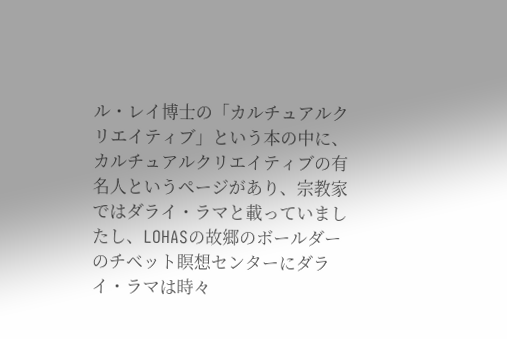ル・レイ博士の「カルチュアルクリエイティブ」という本の中に、カルチュアルクリエイティブの有名人というページがあり、宗教家ではダライ・ラマと載っていましたし、LOHASの故郷のボールダーのチベット瞑想センターにダライ・ラマは時々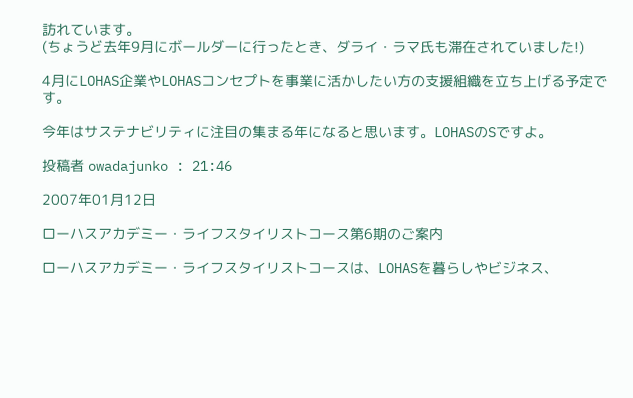訪れています。
(ちょうど去年9月にボールダーに行ったとき、ダライ・ラマ氏も滞在されていました!)

4月にLOHAS企業やLOHASコンセプトを事業に活かしたい方の支援組織を立ち上げる予定です。

今年はサステナビリティに注目の集まる年になると思います。LOHASのSですよ。

投稿者 owadajunko : 21:46

2007年01月12日

ローハスアカデミー・ライフスタイリストコース第6期のご案内

ローハスアカデミー・ライフスタイリストコースは、LOHASを暮らしやビジネス、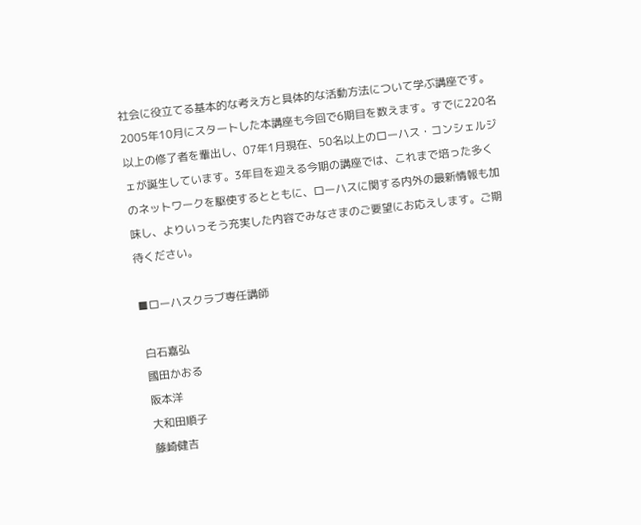社会に役立てる基本的な考え方と具体的な活動方法について学ぶ講座です。2005年10月にスタートした本講座も今回で6期目を数えます。すでに220名以上の修了者を輩出し、07年1月現在、50名以上のローハス・コンシェルジェが誕生しています。3年目を迎える今期の講座では、これまで培った多くのネットワークを駆使するとともに、ローハスに関する内外の最新情報も加味し、よりいっそう充実した内容でみなさまのご要望にお応えします。ご期待ください。

■ローハスクラブ専任講師

 白石嘉弘
 國田かおる
 阪本洋
 大和田順子
 藤崎健吉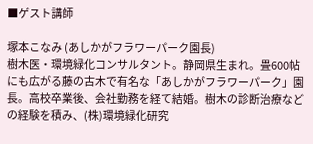■ゲスト講師

塚本こなみ (あしかがフラワーパーク園長)
樹木医・環境緑化コンサルタント。静岡県生まれ。畳600帖にも広がる藤の古木で有名な「あしかがフラワーパーク」園長。高校卒業後、会社勤務を経て結婚。樹木の診断治療などの経験を積み、(株)環境緑化研究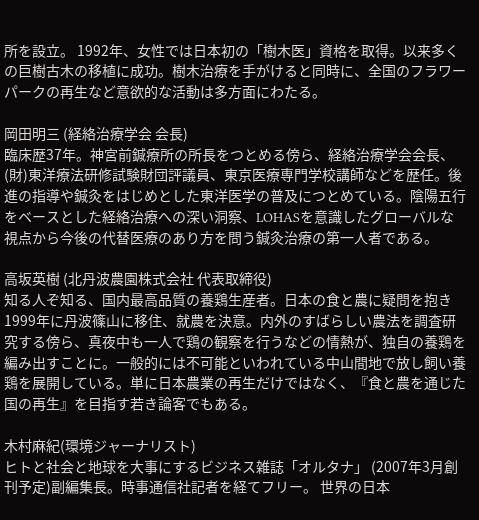所を設立。 1992年、女性では日本初の「樹木医」資格を取得。以来多くの巨樹古木の移植に成功。樹木治療を手がけると同時に、全国のフラワーパークの再生など意欲的な活動は多方面にわたる。

岡田明三 (経絡治療学会 会長)
臨床歴37年。神宮前鍼療所の所長をつとめる傍ら、経絡治療学会会長、(財)東洋療法研修試験財団評議員、東京医療専門学校講師などを歴任。後進の指導や鍼灸をはじめとした東洋医学の普及につとめている。陰陽五行をベースとした経絡治療への深い洞察、LOHASを意識したグローバルな視点から今後の代替医療のあり方を問う鍼灸治療の第一人者である。

高坂英樹 (北丹波農園株式会社 代表取締役)
知る人ぞ知る、国内最高品質の養鶏生産者。日本の食と農に疑問を抱き1999年に丹波篠山に移住、就農を決意。内外のすばらしい農法を調査研究する傍ら、真夜中も一人で鶏の観察を行うなどの情熱が、独自の養鶏を編み出すことに。一般的には不可能といわれている中山間地で放し飼い養鶏を展開している。単に日本農業の再生だけではなく、『食と農を通じた国の再生』を目指す若き論客でもある。

木村麻紀(環境ジャーナリスト)
ヒトと社会と地球を大事にするビジネス雑誌「オルタナ」 (2007年3月創刊予定)副編集長。時事通信社記者を経てフリー。 世界の日本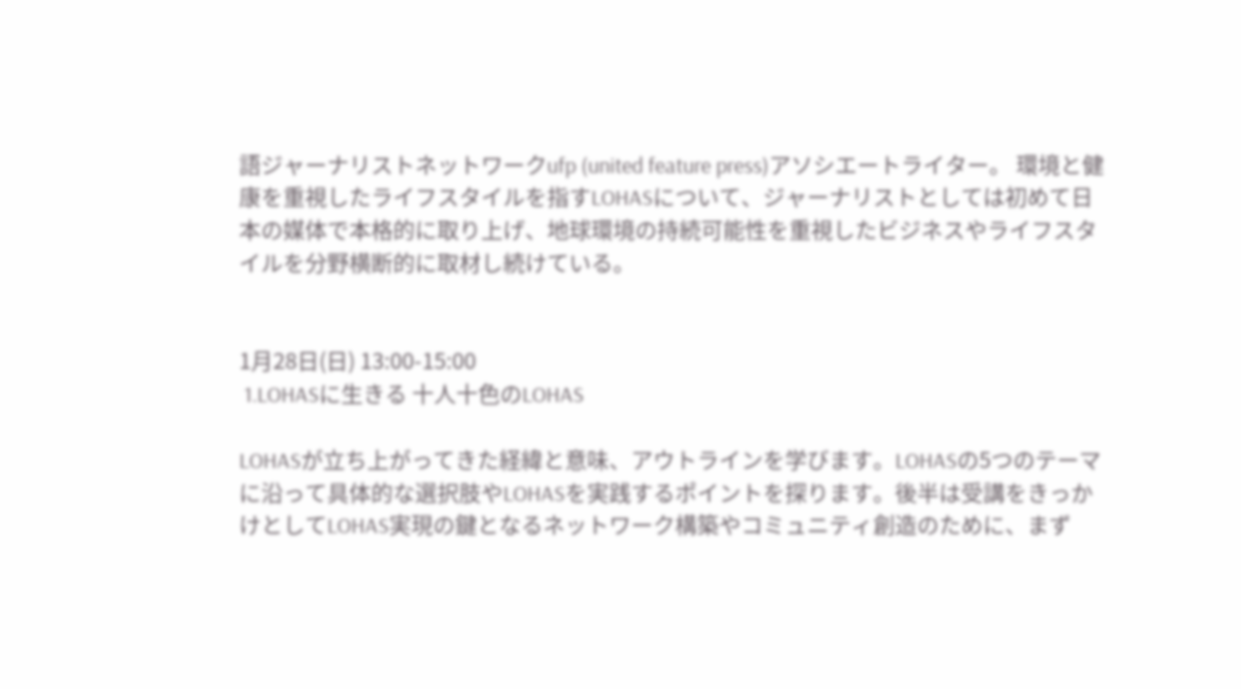語ジャーナリストネットワークufp (united feature press)アソシエートライター。 環境と健康を重視したライフスタイルを指すLOHASについて、ジャーナリストとしては初めて日本の媒体で本格的に取り上げ、地球環境の持続可能性を重視したビジネスやライフスタイルを分野横断的に取材し続けている。


1月28日(日) 13:00-15:00
 1.LOHASに生きる 十人十色のLOHAS

LOHASが立ち上がってきた経緯と意味、アウトラインを学びます。LOHASの5つのテーマに沿って具体的な選択肢やLOHASを実践するポイントを探ります。後半は受講をきっかけとしてLOHAS実現の鍵となるネットワーク構築やコミュニティ創造のために、まず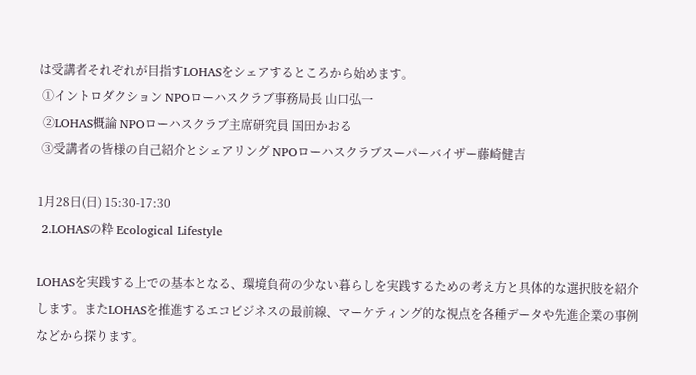は受講者それぞれが目指すLOHASをシェアするところから始めます。
 ①イントロダクション NPOローハスクラブ事務局長 山口弘一
 ②LOHAS概論 NPOローハスクラブ主席研究員 国田かおる
 ③受講者の皆様の自己紹介とシェアリング NPOローハスクラブスーパーバイザー藤崎健吉

1月28日(日) 15:30-17:30
 2.LOHASの粋 Ecological Lifestyle

LOHASを実践する上での基本となる、環境負荷の少ない暮らしを実践するための考え方と具体的な選択肢を紹介します。またLOHASを推進するエコビジネスの最前線、マーケティング的な視点を各種データや先進企業の事例などから探ります。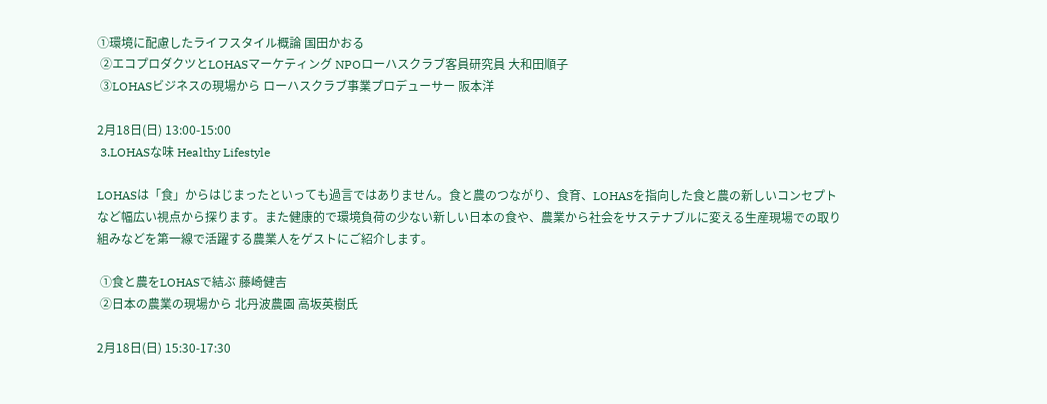①環境に配慮したライフスタイル概論 国田かおる
 ②エコプロダクツとLOHASマーケティング NPOローハスクラブ客員研究員 大和田順子
 ③LOHASビジネスの現場から ローハスクラブ事業プロデューサー 阪本洋

2月18日(日) 13:00-15:00
 3.LOHASな味 Healthy Lifestyle

LOHASは「食」からはじまったといっても過言ではありません。食と農のつながり、食育、LOHASを指向した食と農の新しいコンセプトなど幅広い視点から探ります。また健康的で環境負荷の少ない新しい日本の食や、農業から社会をサステナブルに変える生産現場での取り組みなどを第一線で活躍する農業人をゲストにご紹介します。

 ①食と農をLOHASで結ぶ 藤崎健吉
 ②日本の農業の現場から 北丹波農園 高坂英樹氏

2月18日(日) 15:30-17:30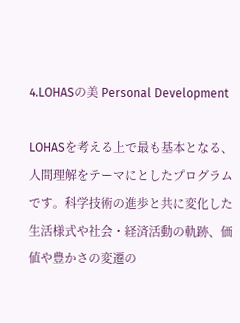4.LOHASの美 Personal Development

LOHASを考える上で最も基本となる、人間理解をテーマにとしたプログラムです。科学技術の進歩と共に変化した生活様式や社会・経済活動の軌跡、価値や豊かさの変遷の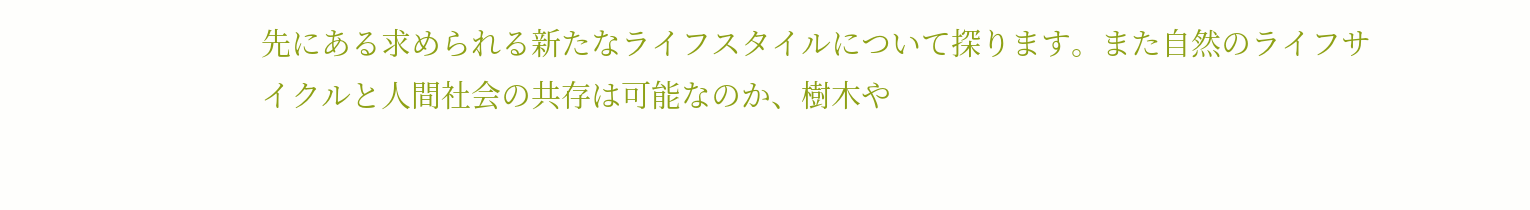先にある求められる新たなライフスタイルについて探ります。また自然のライフサイクルと人間社会の共存は可能なのか、樹木や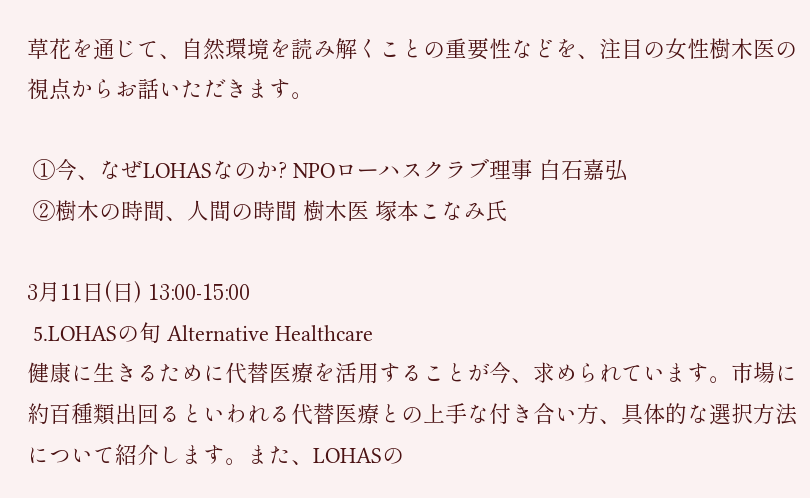草花を通じて、自然環境を読み解くことの重要性などを、注目の女性樹木医の視点からお話いただきます。

 ①今、なぜLOHASなのか? NPOローハスクラブ理事 白石嘉弘
 ②樹木の時間、人間の時間 樹木医 塚本こなみ氏

3月11日(日) 13:00-15:00
 5.LOHASの旬 Alternative Healthcare
健康に生きるために代替医療を活用することが今、求められています。市場に約百種類出回るといわれる代替医療との上手な付き合い方、具体的な選択方法について紹介します。また、LOHASの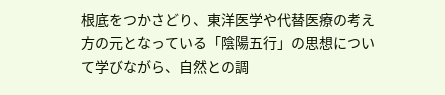根底をつかさどり、東洋医学や代替医療の考え方の元となっている「陰陽五行」の思想について学びながら、自然との調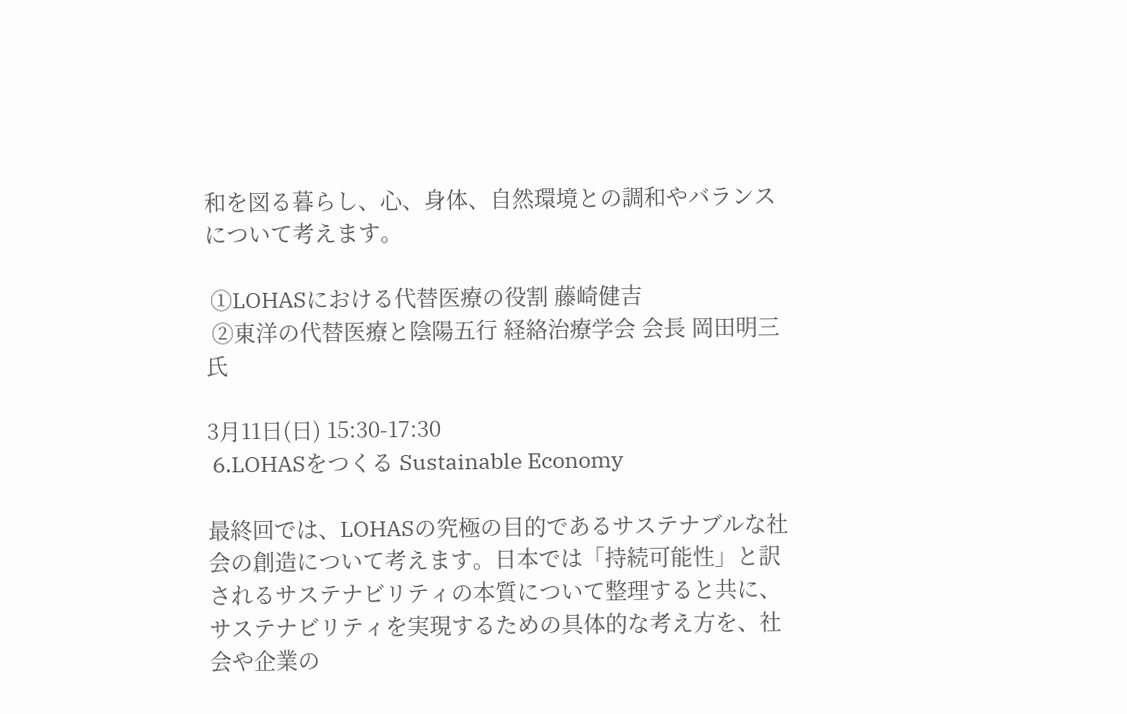和を図る暮らし、心、身体、自然環境との調和やバランスについて考えます。

 ①LOHASにおける代替医療の役割 藤崎健吉
 ②東洋の代替医療と陰陽五行 経絡治療学会 会長 岡田明三氏

3月11日(日) 15:30-17:30
 6.LOHASをつくる Sustainable Economy

最終回では、LOHASの究極の目的であるサステナブルな社会の創造について考えます。日本では「持続可能性」と訳されるサステナビリティの本質について整理すると共に、サステナビリティを実現するための具体的な考え方を、社会や企業の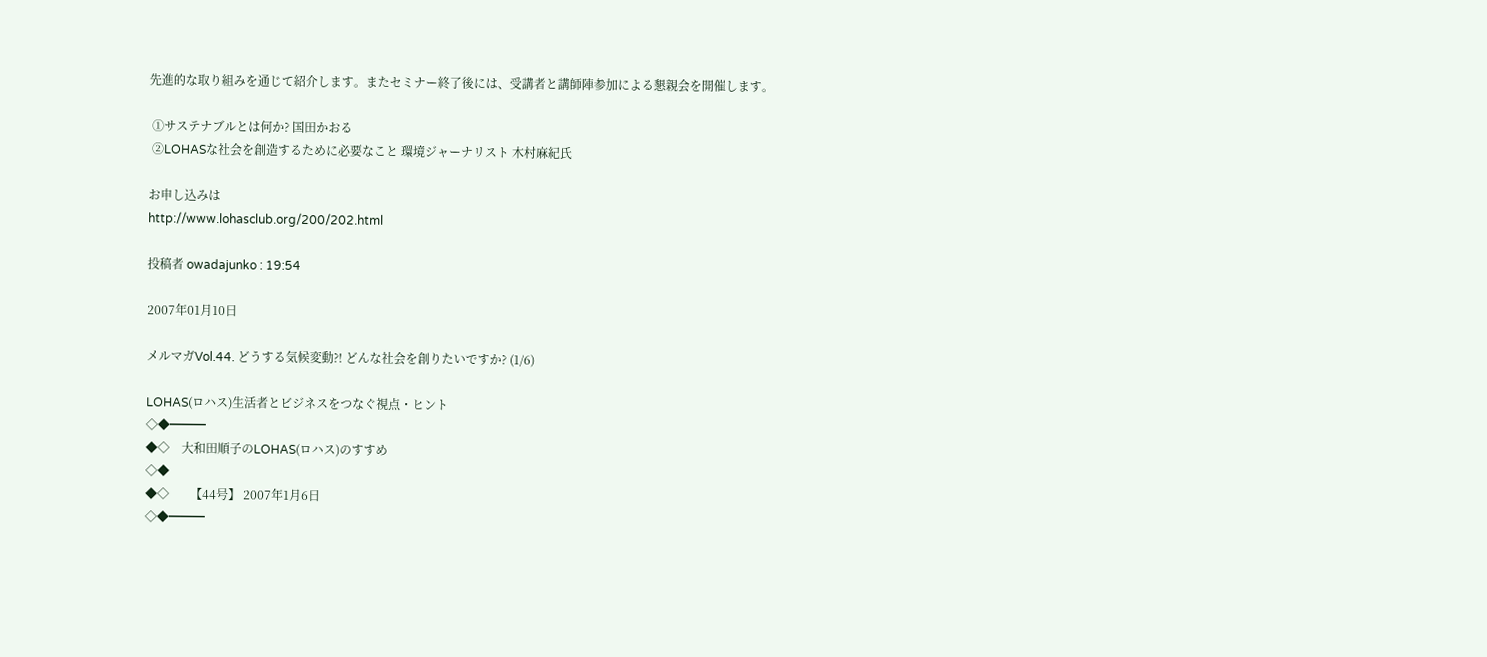先進的な取り組みを通じて紹介します。またセミナー終了後には、受講者と講師陣参加による懇親会を開催します。

 ①サステナブルとは何か? 国田かおる
 ②LOHASな社会を創造するために必要なこと 環境ジャーナリスト 木村麻紀氏

お申し込みは
http://www.lohasclub.org/200/202.html

投稿者 owadajunko : 19:54

2007年01月10日

メルマガVol.44. どうする気候変動?! どんな社会を創りたいですか? (1/6)

LOHAS(ロハス)生活者とビジネスをつなぐ視点・ヒント
◇◆━━━
◆◇    大和田順子のLOHAS(ロハス)のすすめ
◇◆
◆◇       【44号】 2007年1月6日
◇◆━━━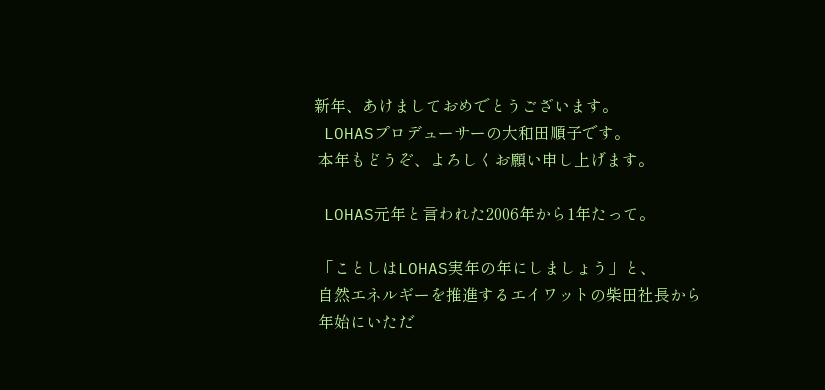新年、あけましておめでとうございます。
 LOHASプロデューサーの大和田順子です。
 本年もどうぞ、よろしくお願い申し上げます。

 LOHAS元年と言われた2006年から1年たって。

 「ことしはLOHAS実年の年にしましょう」と、
 自然エネルギーを推進するエイワットの柴田社長から
 年始にいただ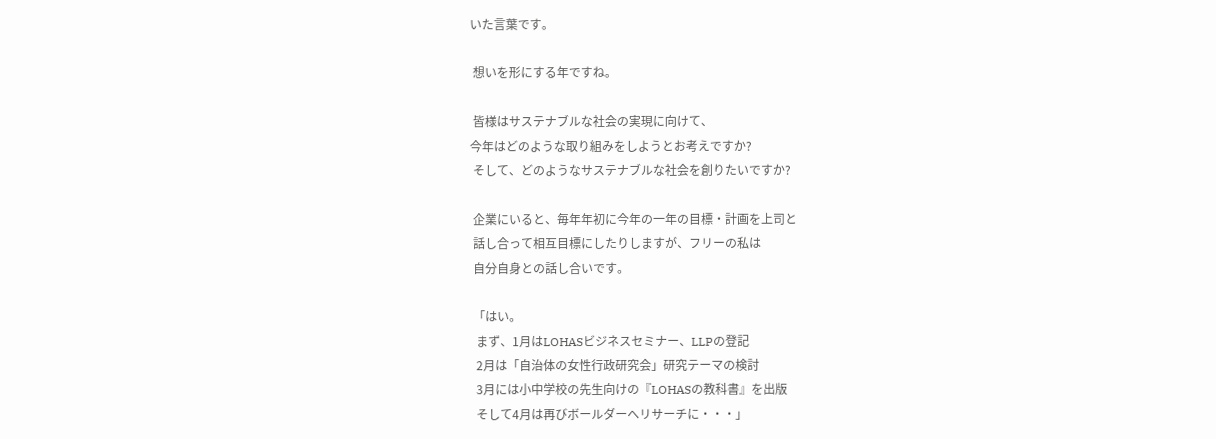いた言葉です。

 想いを形にする年ですね。

 皆様はサステナブルな社会の実現に向けて、
今年はどのような取り組みをしようとお考えですか?
 そして、どのようなサステナブルな社会を創りたいですか?

 企業にいると、毎年年初に今年の一年の目標・計画を上司と
 話し合って相互目標にしたりしますが、フリーの私は
 自分自身との話し合いです。

 「はい。
  まず、1月はLOHASビジネスセミナー、LLPの登記
  2月は「自治体の女性行政研究会」研究テーマの検討
  3月には小中学校の先生向けの『LOHASの教科書』を出版
  そして4月は再びボールダーへリサーチに・・・」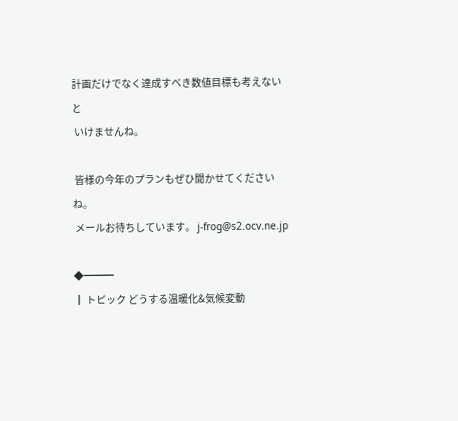計画だけでなく達成すべき数値目標も考えないと
 いけませんね。

 皆様の今年のプランもぜひ聞かせてくださいね。
 メールお待ちしています。 j-frog@s2.ocv.ne.jp

◆━━━
┃ トピック どうする温暖化&気候変動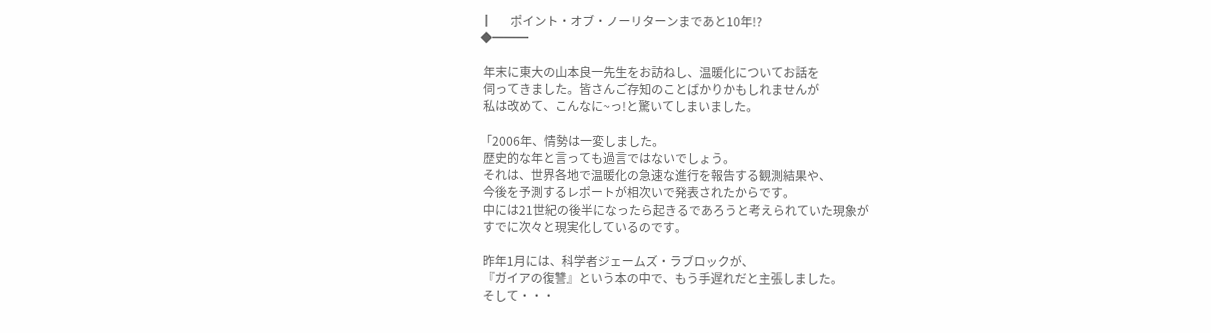┃      ポイント・オブ・ノーリターンまであと10年!?
◆━━━

 年末に東大の山本良一先生をお訪ねし、温暖化についてお話を
 伺ってきました。皆さんご存知のことばかりかもしれませんが
 私は改めて、こんなに~っ!と驚いてしまいました。

「2006年、情勢は一変しました。
 歴史的な年と言っても過言ではないでしょう。
 それは、世界各地で温暖化の急速な進行を報告する観測結果や、
 今後を予測するレポートが相次いで発表されたからです。
 中には21世紀の後半になったら起きるであろうと考えられていた現象が
 すでに次々と現実化しているのです。

 昨年1月には、科学者ジェームズ・ラブロックが、
 『ガイアの復讐』という本の中で、もう手遅れだと主張しました。
 そして・・・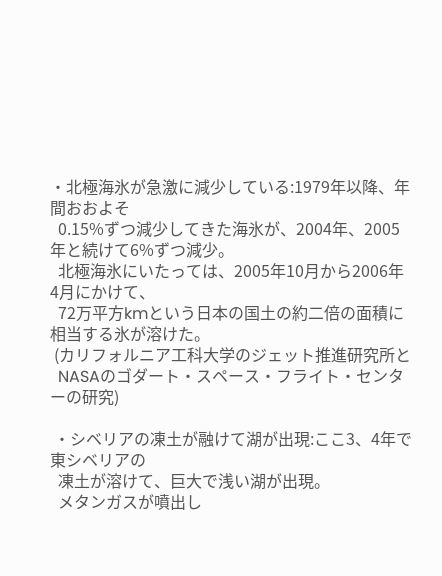・北極海氷が急激に減少している:1979年以降、年間おおよそ
  0.15%ずつ減少してきた海氷が、2004年、2005年と続けて6%ずつ減少。
  北極海氷にいたっては、2005年10月から2006年4月にかけて、
  72万平方kmという日本の国土の約二倍の面積に相当する氷が溶けた。
 (カリフォルニア工科大学のジェット推進研究所と
  NASAのゴダート・スペース・フライト・センターの研究)

 ・シベリアの凍土が融けて湖が出現:ここ3、4年で東シベリアの
  凍土が溶けて、巨大で浅い湖が出現。
  メタンガスが噴出し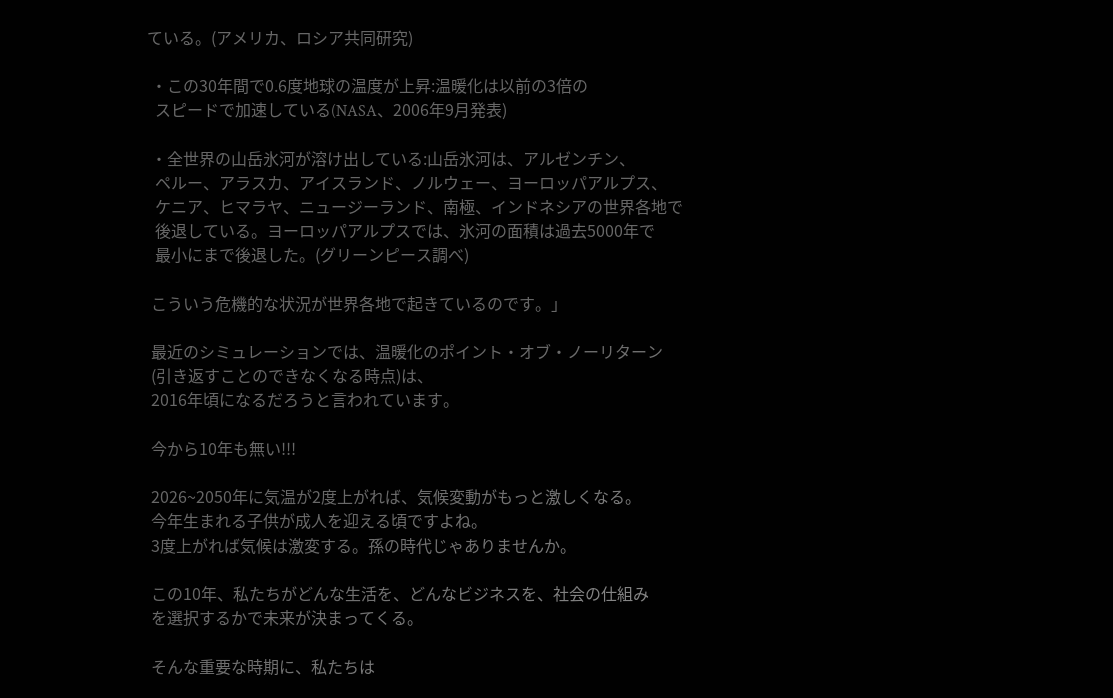ている。(アメリカ、ロシア共同研究)

 ・この30年間で0.6度地球の温度が上昇:温暖化は以前の3倍の
  スピードで加速している(NASA、2006年9月発表)

 ・全世界の山岳氷河が溶け出している:山岳氷河は、アルゼンチン、
  ペルー、アラスカ、アイスランド、ノルウェー、ヨーロッパアルプス、
  ケニア、ヒマラヤ、ニュージーランド、南極、インドネシアの世界各地で
  後退している。ヨーロッパアルプスでは、氷河の面積は過去5000年で
  最小にまで後退した。(グリーンピース調べ)

 こういう危機的な状況が世界各地で起きているのです。」

 最近のシミュレーションでは、温暖化のポイント・オブ・ノーリターン
 (引き返すことのできなくなる時点)は、
 2016年頃になるだろうと言われています。

 今から10年も無い!!!

 2026~2050年に気温が2度上がれば、気候変動がもっと激しくなる。
 今年生まれる子供が成人を迎える頃ですよね。
 3度上がれば気候は激変する。孫の時代じゃありませんか。

 この10年、私たちがどんな生活を、どんなビジネスを、社会の仕組み
 を選択するかで未来が決まってくる。

 そんな重要な時期に、私たちは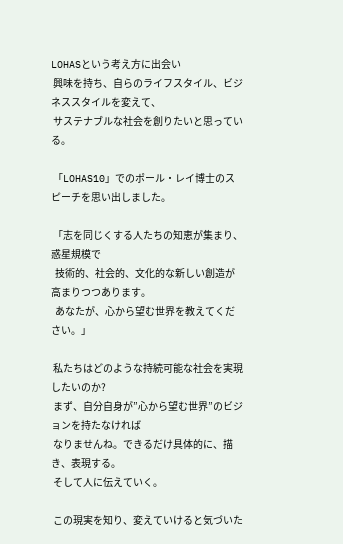LOHASという考え方に出会い
 興味を持ち、自らのライフスタイル、ビジネススタイルを変えて、
 サステナブルな社会を創りたいと思っている。

 「LOHAS10」でのポール・レイ博士のスピーチを思い出しました。

 「志を同じくする人たちの知恵が集まり、惑星規模で
  技術的、社会的、文化的な新しい創造が高まりつつあります。
  あなたが、心から望む世界を教えてください。」

 私たちはどのような持続可能な社会を実現したいのか?
 まず、自分自身が”心から望む世界”のビジョンを持たなければ
 なりませんね。できるだけ具体的に、描き、表現する。
 そして人に伝えていく。

 この現実を知り、変えていけると気づいた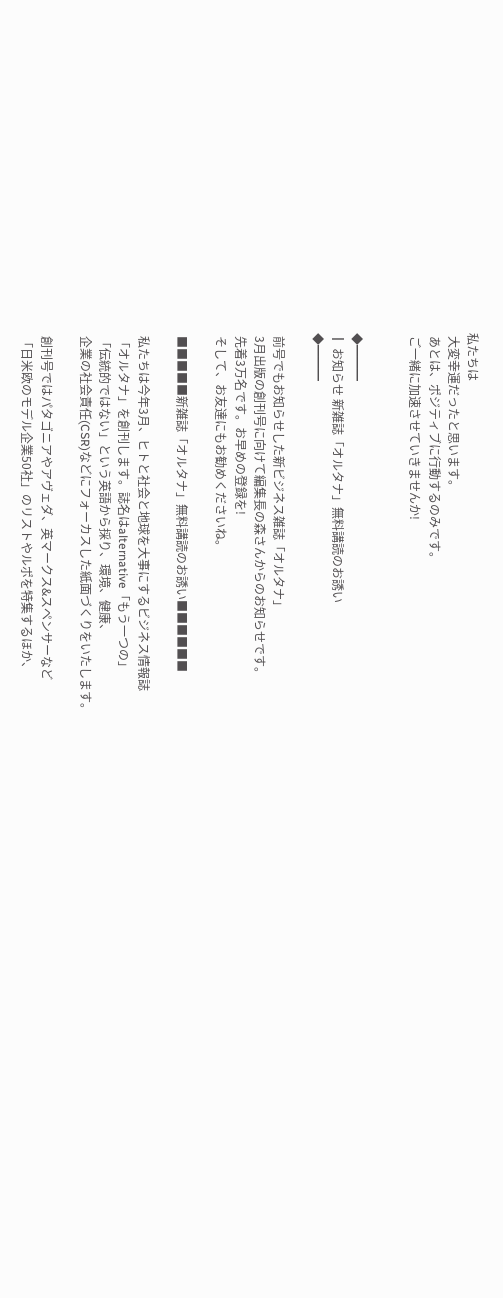私たちは
 大変幸運だったと思います。
 あとは、ポジティブに行動するのみです。
 ご一緒に加速させていきませんか!


◆━━━
┃ お知らせ 新雑誌「オルタナ」無料講読のお誘い
◆━━━

 前号でもお知らせした新ビジネス雑誌「オルタナ」
 3月出版の創刊号に向けて編集長の森さんからのお知らせです。
 先着3万名です。お早めの登録を!
 そして、お友達にもお勧めくださいね。

 ■■■■■新雑誌「オルタナ」無料講読のお誘い■■■■■■

 私たちは今年3月、ヒトと社会と地球を大事にするビジネス情報誌
 「オルタナ」を創刊します。誌名はalternative「もう一つの」
 「伝統的ではない」という英語から採り、環境、健康、
 企業の社会責任(CSR)などにフォーカスした紙面づくりをいたします。

 創刊号ではパタゴニアやアヴェダ、英マークス&スペンサーなど
 「日米欧のモデル企業50社」のリストやルポを特集するほか、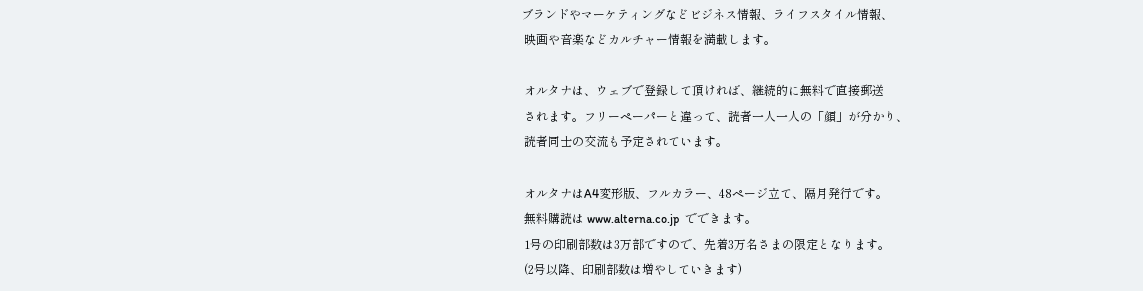ブランドやマーケティングなどビジネス情報、ライフスタイル情報、
 映画や音楽などカルチャー情報を満載します。

 オルタナは、ウェブで登録して頂ければ、継続的に無料で直接郵送
 されます。フリーペーパーと違って、読者一人一人の「顔」が分かり、
 読者同士の交流も予定されています。

 オルタナはA4変形版、フルカラー、48ページ立て、隔月発行です。
 無料購読は www.alterna.co.jp  でできます。
 1号の印刷部数は3万部ですので、先着3万名さまの限定となります。
 (2号以降、印刷部数は増やしていきます)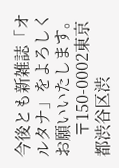今後とも新雑誌「オルタナ」をよろしくお願いいたします。
     〒150-0002東京都渋谷区渋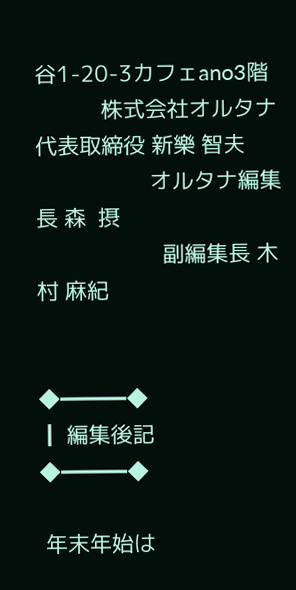谷1-20-3カフェano3階
           株式会社オルタナ 代表取締役 新樂 智夫
                   オルタナ編集長 森  摂
                     副編集長 木村 麻紀


◆━━━◆
┃ 編集後記
◆━━━◆

 年末年始は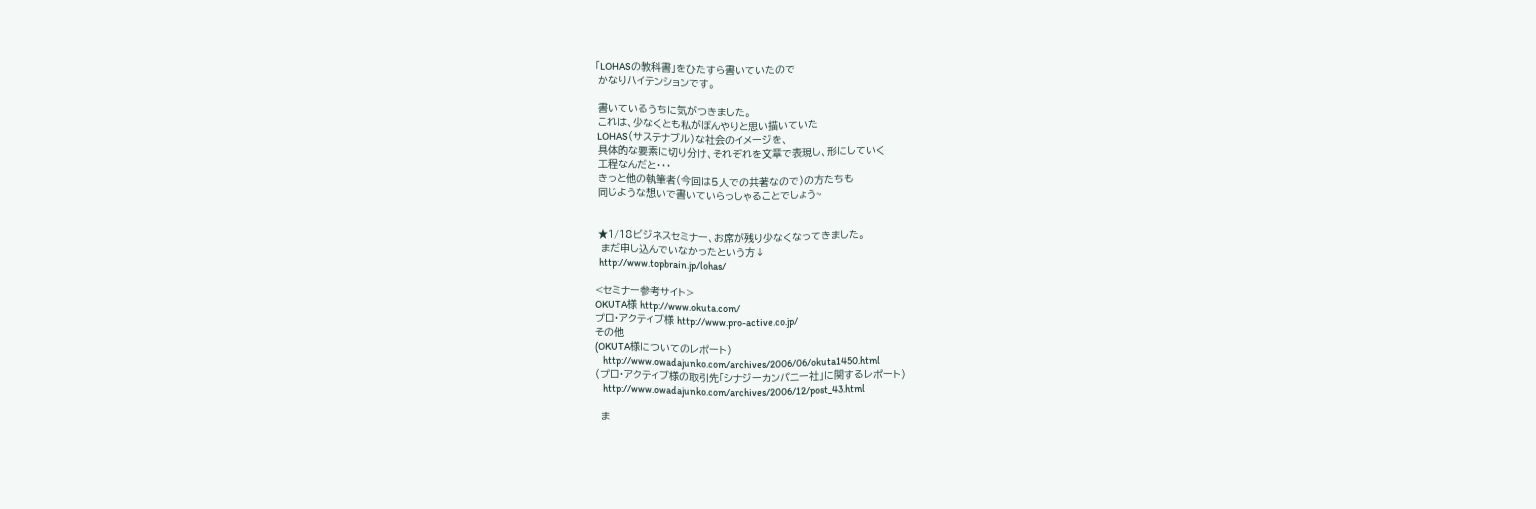「LOHASの教科書」をひたすら書いていたので
 かなりハイテンションです。

 書いているうちに気がつきました。
 これは、少なくとも私がぼんやりと思い描いていた
 LOHAS(サステナブル)な社会のイメージを、
 具体的な要素に切り分け、それぞれを文章で表現し、形にしていく
 工程なんだと・・・
 きっと他の執筆者(今回は5人での共著なので)の方たちも
 同じような想いで書いていらっしゃることでしょう~


 ★1/18ビジネスセミナー、お席が残り少なくなってきました。
  まだ申し込んでいなかったという方↓
  http://www.topbrain.jp/lohas/

<セミナー参考サイト>
OKUTA様 http://www.okuta.com/
プロ・アクティブ様 http://www.pro-active.co.jp/
その他
(OKUTA様についてのレポート)
    http://www.owadajunko.com/archives/2006/06/okuta1450.html
(プロ・アクティブ様の取引先「シナジーカンパニー社」に関するレポート)
    http://www.owadajunko.com/archives/2006/12/post_43.html

  ま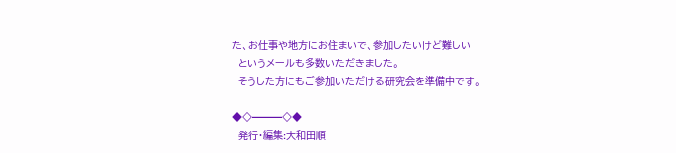た、お仕事や地方にお住まいで、参加したいけど難しい
  というメールも多数いただきました。
  そうした方にもご参加いただける研究会を準備中です。

◆◇━━━◇◆
  発行・編集:大和田順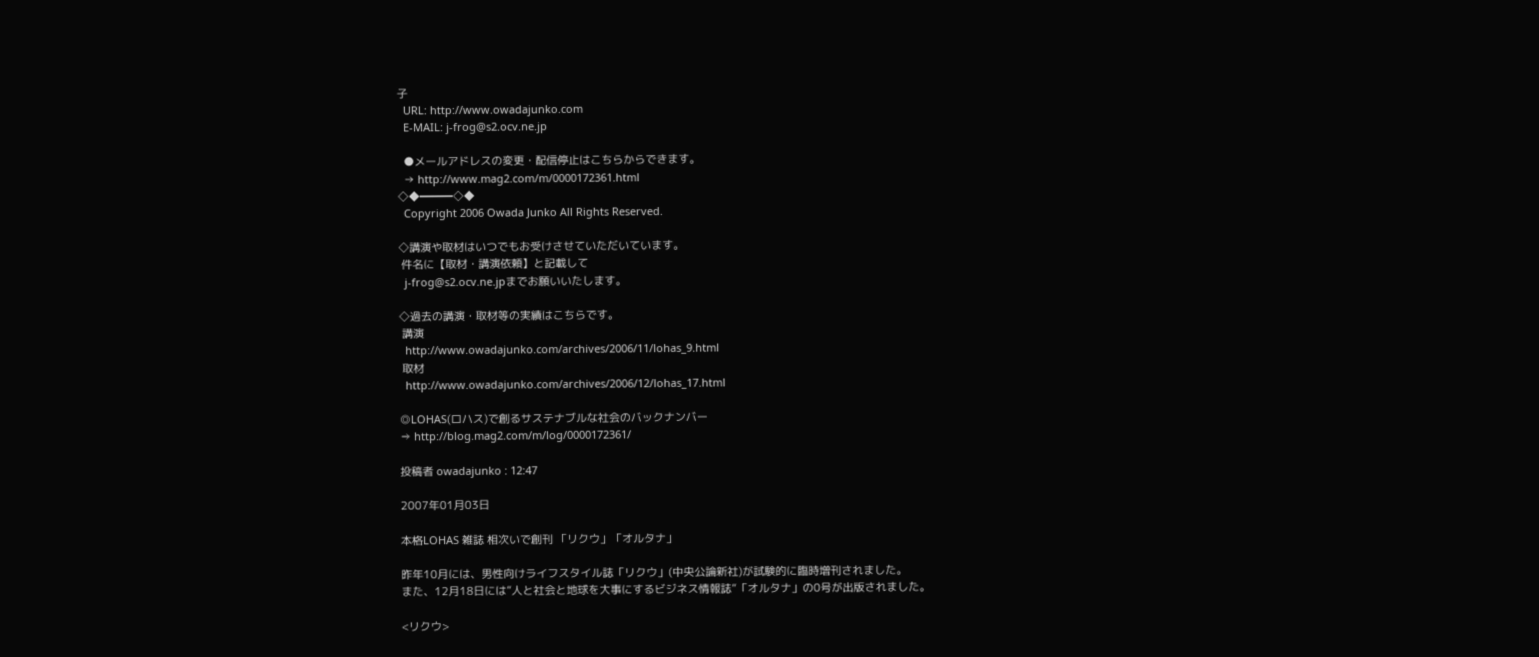子
  URL: http://www.owadajunko.com
  E-MAIL: j-frog@s2.ocv.ne.jp

  ●メールアドレスの変更・配信停止はこちらからできます。
  → http://www.mag2.com/m/0000172361.html
◇◆━━━◇◆
  Copyright 2006 Owada Junko All Rights Reserved.

◇講演や取材はいつでもお受けさせていただいています。
 件名に【取材・講演依頼】と記載して
  j-frog@s2.ocv.ne.jpまでお願いいたします。

◇過去の講演・取材等の実績はこちらです。
 講演
  http://www.owadajunko.com/archives/2006/11/lohas_9.html
 取材
  http://www.owadajunko.com/archives/2006/12/lohas_17.html

◎LOHAS(ロハス)で創るサステナブルな社会のバックナンバー
⇒ http://blog.mag2.com/m/log/0000172361/

投稿者 owadajunko : 12:47

2007年01月03日

本格LOHAS 雑誌 相次いで創刊 「リクウ」「オルタナ」

昨年10月には、男性向けライフスタイル誌「リクウ」(中央公論新社)が試験的に臨時増刊されました。
また、12月18日には”人と社会と地球を大事にするビジネス情報誌”「オルタナ」の0号が出版されました。

<リクウ>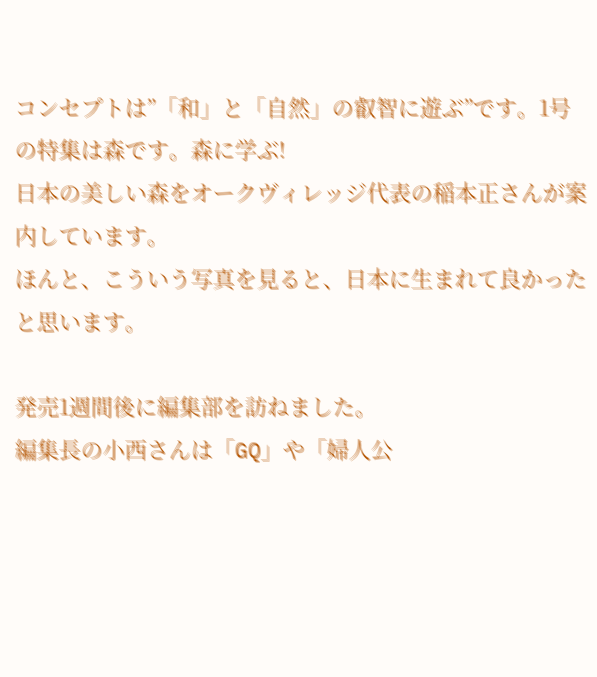コンセプトは”「和」と「自然」の叡智に遊ぶ”です。1号の特集は森です。森に学ぶ!
日本の美しい森をオークヴィレッジ代表の稲本正さんが案内しています。
ほんと、こういう写真を見ると、日本に生まれて良かったと思います。

発売1週間後に編集部を訪ねました。
編集長の小西さんは「GQ」や「婦人公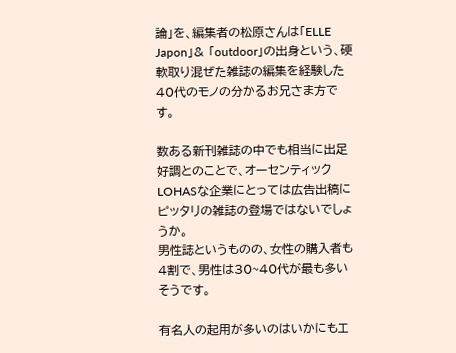論」を、編集者の松原さんは「ELLE Japon」& 「outdoor」の出身という、硬軟取り混ぜた雑誌の編集を経験した40代のモノの分かるお兄さま方です。

数ある新刊雑誌の中でも相当に出足好調とのことで、オーセンティックLOHASな企業にとっては広告出稿にピッタリの雑誌の登場ではないでしょうか。
男性誌というものの、女性の購入者も4割で、男性は30~40代が最も多いそうです。

有名人の起用が多いのはいかにもエ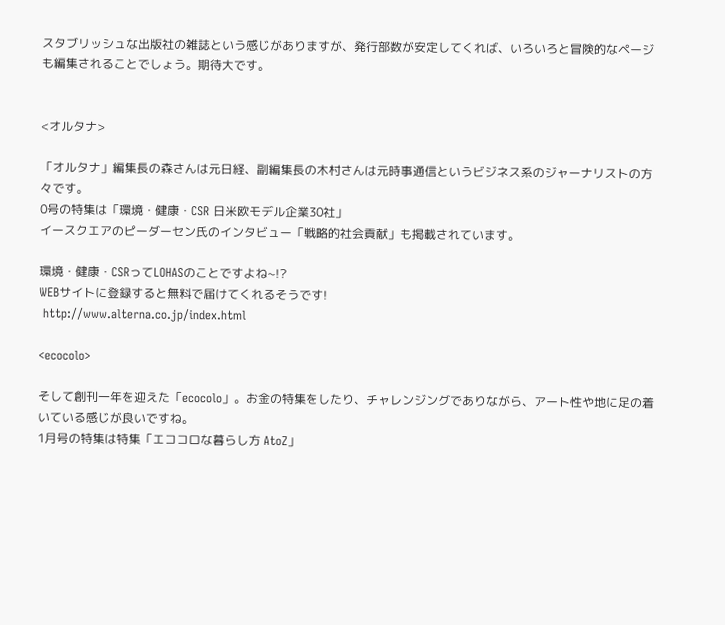スタブリッシュな出版社の雑誌という感じがありますが、発行部数が安定してくれば、いろいろと冒険的なページも編集されることでしょう。期待大です。


<オルタナ>

「オルタナ」編集長の森さんは元日経、副編集長の木村さんは元時事通信というビジネス系のジャーナリストの方々です。
0号の特集は「環境・健康・CSR 日米欧モデル企業30社」
イースクエアのピーダーセン氏のインタビュー「戦略的社会貢献」も掲載されています。

環境・健康・CSRってLOHASのことですよね~!?
WEBサイトに登録すると無料で届けてくれるそうです!
 http://www.alterna.co.jp/index.html

<ecocolo>

そして創刊一年を迎えた「ecocolo」。お金の特集をしたり、チャレンジングでありながら、アート性や地に足の着いている感じが良いですね。
1月号の特集は特集「エココロな暮らし方 AtoZ」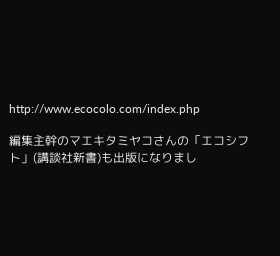http://www.ecocolo.com/index.php

編集主幹のマエキタミヤコさんの「エコシフト」(講談社新書)も出版になりまし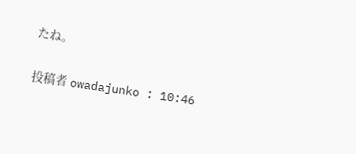たね。

投稿者 owadajunko : 10:46